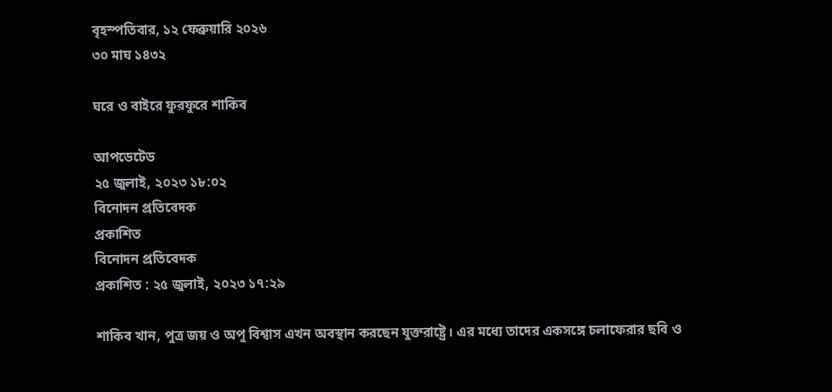বৃহস্পতিবার, ১২ ফেব্রুয়ারি ২০২৬
৩০ মাঘ ১৪৩২

ঘরে ও বাইরে ফুরফুরে শাকিব

আপডেটেড
২৫ জুলাই, ২০২৩ ১৮:০২
বিনোদন প্রতিবেদক
প্রকাশিত
বিনোদন প্রতিবেদক
প্রকাশিত : ২৫ জুলাই, ২০২৩ ১৭:২৯

শাকিব খান, পুত্র জয় ও অপু বিশ্বাস এখন অবস্থান করছেন যুক্তরাষ্ট্রে। এর মধ্যে তাদের একসঙ্গে চলাফেরার ছবি ও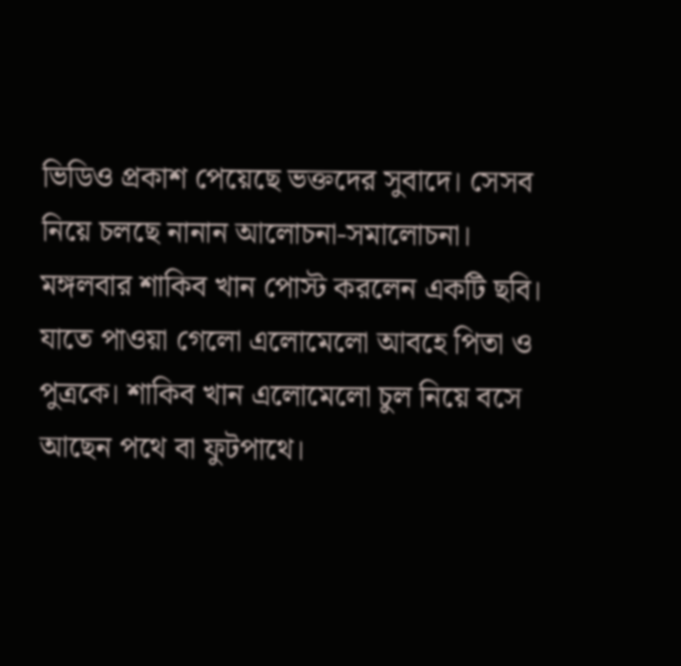ভিডিও প্রকাশ পেয়েছে ভক্তদের সুবাদে। সেসব নিয়ে চলছে নানান আলোচনা-সমালোচনা। মঙ্গলবার শাকিব খান পোস্ট করলেন একটি ছবি। যাতে পাওয়া গেলো এলোমেলো আবহে পিতা ও পুত্রকে। শাকিব খান এলোমেলো চুল নিয়ে বসে আছেন পথে বা ফুটপাথে।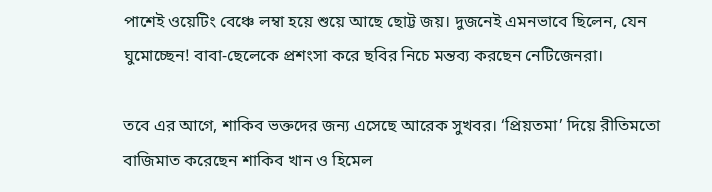পাশেই ওয়েটিং বেঞ্চে লম্বা হয়ে শুয়ে আছে ছোট্ট জয়। দুজনেই এমনভাবে ছিলেন, যেন ঘুমোচ্ছেন! বাবা-ছেলেকে প্রশংসা করে ছবির নিচে মন্তব্য করছেন নেটিজেনরা।

তবে এর আগে, শাকিব ভক্তদের জন্য এসেছে আরেক সুখবর। ‘প্রিয়তমা’ দিয়ে রীতিমতো বাজিমাত করেছেন শাকিব খান ও হিমেল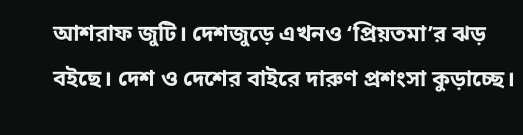আশরাফ জুটি। দেশজুড়ে এখনও ‘প্রিয়তমা’র ঝড় বইছে। দেশ ও দেশের বাইরে দারুণ প্রশংসা কুড়াচ্ছে।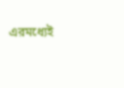এরমধ্যেই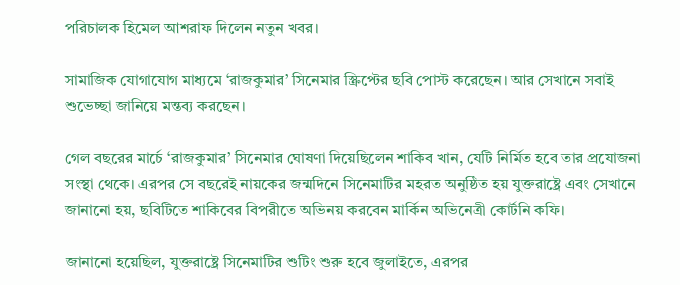পরিচালক হিমেল আশরাফ দিলেন নতুন খবর।

সামাজিক যোগাযোগ মাধ্যমে ‘রাজকুমার’ সিনেমার স্ক্রিপ্টের ছবি পোস্ট করেছেন। আর সেখানে সবাই শুভেচ্ছা জানিয়ে মন্তব্য করছেন।

গেল বছরের মার্চে ‘রাজকুমার’ সিনেমার ঘোষণা দিয়েছিলেন শাকিব খান, যেটি নির্মিত হবে তার প্রযোজনা সংস্থা থেকে। এরপর সে বছরেই নায়কের জন্মদিনে সিনেমাটির মহরত অনুষ্ঠিত হয় যুক্তরাষ্ট্রে এবং সেখানে জানানো হয়, ছবিটিতে শাকিবের বিপরীতে অভিনয় করবেন মার্কিন অভিনেত্রী কোর্টনি কফি।

জানানো হয়েছিল, যুক্তরাষ্ট্রে সিনেমাটির শুটিং শুরু হবে জুলাইতে, এরপর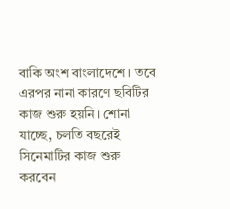বাকি অংশ বাংলাদেশে। তবে এরপর নানা কারণে ছবিটির কাজ শুরু হয়নি। শোনা যাচ্ছে, চলতি বছরেই সিনেমাটির কাজ শুরু করবেন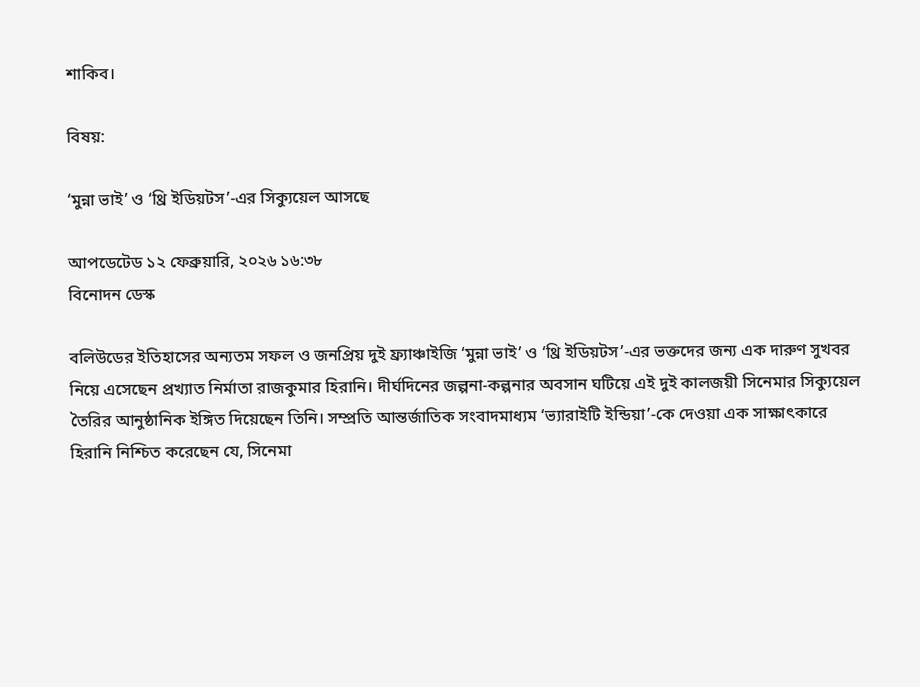শাকিব।

বিষয়:

‘মুন্না ভাই’ ও ‘থ্রি ইডিয়টস’-এর সিক্যুয়েল আসছে

আপডেটেড ১২ ফেব্রুয়ারি, ২০২৬ ১৬:৩৮
বিনোদন ডেস্ক

বলিউডের ইতিহাসের অন্যতম সফল ও জনপ্রিয় দুই ফ্র্যাঞ্চাইজি ‘মুন্না ভাই’ ও ‘থ্রি ইডিয়টস’-এর ভক্তদের জন্য এক দারুণ সুখবর নিয়ে এসেছেন প্রখ্যাত নির্মাতা রাজকুমার হিরানি। দীর্ঘদিনের জল্পনা-কল্পনার অবসান ঘটিয়ে এই দুই কালজয়ী সিনেমার সিক্যুয়েল তৈরির আনুষ্ঠানিক ইঙ্গিত দিয়েছেন তিনি। সম্প্রতি আন্তর্জাতিক সংবাদমাধ্যম ‘ভ্যারাইটি ইন্ডিয়া’-কে দেওয়া এক সাক্ষাৎকারে হিরানি নিশ্চিত করেছেন যে, সিনেমা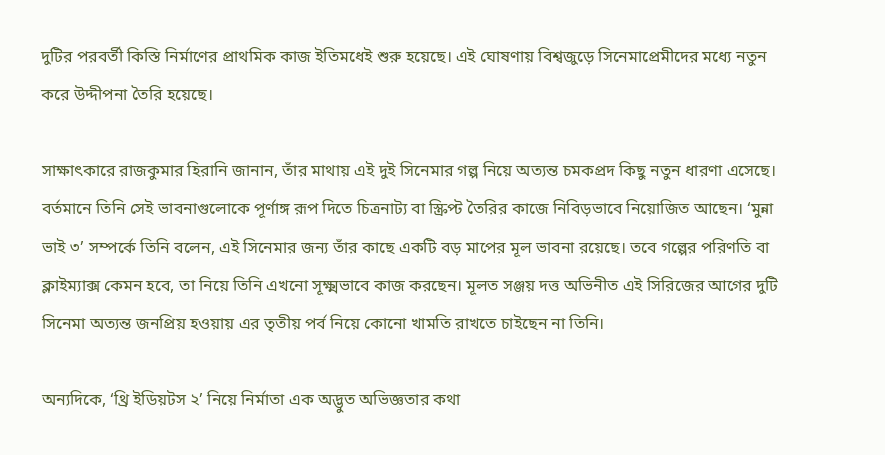দুটির পরবর্তী কিস্তি নির্মাণের প্রাথমিক কাজ ইতিমধেই শুরু হয়েছে। এই ঘোষণায় বিশ্বজুড়ে সিনেমাপ্রেমীদের মধ্যে নতুন করে উদ্দীপনা তৈরি হয়েছে।

সাক্ষাৎকারে রাজকুমার হিরানি জানান, তাঁর মাথায় এই দুই সিনেমার গল্প নিয়ে অত্যন্ত চমকপ্রদ কিছু নতুন ধারণা এসেছে। বর্তমানে তিনি সেই ভাবনাগুলোকে পূর্ণাঙ্গ রূপ দিতে চিত্রনাট্য বা স্ক্রিপ্ট তৈরির কাজে নিবিড়ভাবে নিয়োজিত আছেন। ‘মুন্না ভাই ৩’ সম্পর্কে তিনি বলেন, এই সিনেমার জন্য তাঁর কাছে একটি বড় মাপের মূল ভাবনা রয়েছে। তবে গল্পের পরিণতি বা ক্লাইম্যাক্স কেমন হবে, তা নিয়ে তিনি এখনো সূক্ষ্মভাবে কাজ করছেন। মূলত সঞ্জয় দত্ত অভিনীত এই সিরিজের আগের দুটি সিনেমা অত্যন্ত জনপ্রিয় হওয়ায় এর তৃতীয় পর্ব নিয়ে কোনো খামতি রাখতে চাইছেন না তিনি।

অন্যদিকে, ‘থ্রি ইডিয়টস ২’ নিয়ে নির্মাতা এক অদ্ভুত অভিজ্ঞতার কথা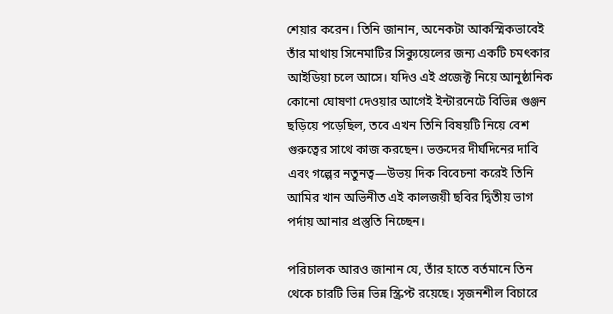শেয়ার করেন। তিনি জানান, অনেকটা আকস্মিকভাবেই তাঁর মাথায় সিনেমাটির সিক্যুয়েলের জন্য একটি চমৎকার আইডিয়া চলে আসে। যদিও এই প্রজেক্ট নিয়ে আনুষ্ঠানিক কোনো ঘোষণা দেওয়ার আগেই ইন্টারনেটে বিভিন্ন গুঞ্জন ছড়িয়ে পড়েছিল, তবে এখন তিনি বিষয়টি নিয়ে বেশ গুরুত্বের সাথে কাজ করছেন। ভক্তদের দীর্ঘদিনের দাবি এবং গল্পের নতুনত্ব—উভয় দিক বিবেচনা করেই তিনি আমির খান অভিনীত এই কালজয়ী ছবির দ্বিতীয় ভাগ পর্দায় আনার প্রস্তুতি নিচ্ছেন।

পরিচালক আরও জানান যে, তাঁর হাতে বর্তমানে তিন থেকে চারটি ভিন্ন ভিন্ন স্ক্রিপ্ট রয়েছে। সৃজনশীল বিচারে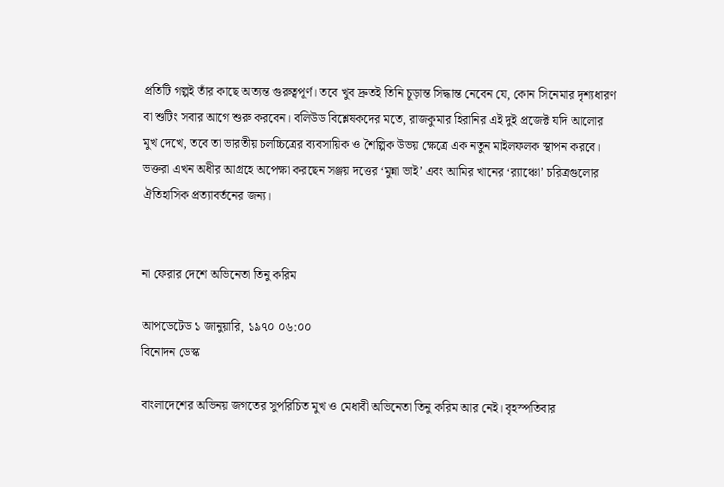প্রতিটি গল্পই তাঁর কাছে অত্যন্ত গুরুত্বপূর্ণ। তবে খুব দ্রুতই তিনি চূড়ান্ত সিদ্ধান্ত নেবেন যে, কোন সিনেমার দৃশ্যধারণ বা শুটিং সবার আগে শুরু করবেন। বলিউড বিশ্লেষকদের মতে, রাজকুমার হিরানির এই দুই প্রজেক্ট যদি আলোর মুখ দেখে, তবে তা ভারতীয় চলচ্চিত্রের ব্যবসায়িক ও শৈল্পিক উভয় ক্ষেত্রে এক নতুন মাইলফলক স্থাপন করবে। ভক্তরা এখন অধীর আগ্রহে অপেক্ষা করছেন সঞ্জয় দত্তের ‘মুন্না ভাই’ এবং আমির খানের ‘র‍্যাঞ্চো’ চরিত্রগুলোর ঐতিহাসিক প্রত্যাবর্তনের জন্য।


না ফেরার দেশে অভিনেতা তিনু করিম

আপডেটেড ১ জানুয়ারি, ১৯৭০ ০৬:০০
বিনোদন ডেস্ক

বাংলাদেশের অভিনয় জগতের সুপরিচিত মুখ ও মেধাবী অভিনেতা তিনু করিম আর নেই। বৃহস্পতিবার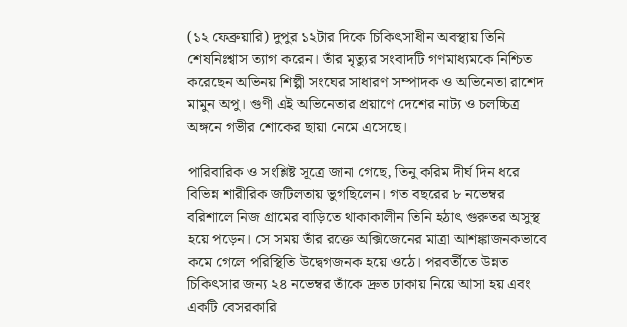(১২ ফেব্রুয়ারি) দুপুর ১২টার দিকে চিকিৎসাধীন অবস্থায় তিনি শেষনিঃশ্বাস ত্যাগ করেন। তাঁর মৃত্যুর সংবাদটি গণমাধ্যমকে নিশ্চিত করেছেন অভিনয় শিল্পী সংঘের সাধারণ সম্পাদক ও অভিনেতা রাশেদ মামুন অপু। গুণী এই অভিনেতার প্রয়াণে দেশের নাট্য ও চলচ্চিত্র অঙ্গনে গভীর শোকের ছায়া নেমে এসেছে।

পারিবারিক ও সংশ্লিষ্ট সূত্রে জানা গেছে, তিনু করিম দীর্ঘ দিন ধরে বিভিন্ন শারীরিক জটিলতায় ভুগছিলেন। গত বছরের ৮ নভেম্বর বরিশালে নিজ গ্রামের বাড়িতে থাকাকালীন তিনি হঠাৎ গুরুতর অসুস্থ হয়ে পড়েন। সে সময় তাঁর রক্তে অক্সিজেনের মাত্রা আশঙ্কাজনকভাবে কমে গেলে পরিস্থিতি উদ্বেগজনক হয়ে ওঠে। পরবর্তীতে উন্নত চিকিৎসার জন্য ২৪ নভেম্বর তাঁকে দ্রুত ঢাকায় নিয়ে আসা হয় এবং একটি বেসরকারি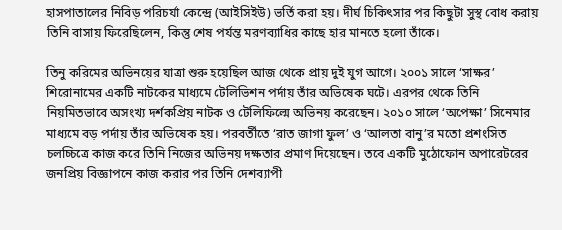হাসপাতালের নিবিড় পরিচর্যা কেন্দ্রে (আইসিইউ) ভর্তি করা হয়। দীর্ঘ চিকিৎসার পর কিছুটা সুস্থ বোধ করায় তিনি বাসায় ফিরেছিলেন, কিন্তু শেষ পর্যন্ত মরণব্যাধির কাছে হার মানতে হলো তাঁকে।

তিনু করিমের অভিনয়ের যাত্রা শুরু হয়েছিল আজ থেকে প্রায় দুই যুগ আগে। ২০০১ সালে ‘সাক্ষর’ শিরোনামের একটি নাটকের মাধ্যমে টেলিভিশন পর্দায় তাঁর অভিষেক ঘটে। এরপর থেকে তিনি নিয়মিতভাবে অসংখ্য দর্শকপ্রিয় নাটক ও টেলিফিল্মে অভিনয় করেছেন। ২০১০ সালে ‘অপেক্ষা’ সিনেমার মাধ্যমে বড় পর্দায় তাঁর অভিষেক হয়। পরবর্তীতে ‘রাত জাগা ফুল’ ও ‘আলতা বানু’র মতো প্রশংসিত চলচ্চিত্রে কাজ করে তিনি নিজের অভিনয় দক্ষতার প্রমাণ দিয়েছেন। তবে একটি মুঠোফোন অপারেটরের জনপ্রিয় বিজ্ঞাপনে কাজ করার পর তিনি দেশব্যাপী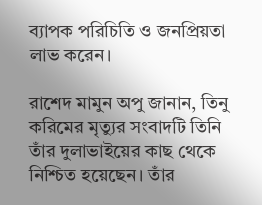ব্যাপক পরিচিতি ও জনপ্রিয়তা লাভ করেন।

রাশেদ মামুন অপু জানান, তিনু করিমের মৃত্যুর সংবাদটি তিনি তাঁর দুলাভাইয়ের কাছ থেকে নিশ্চিত হয়েছেন। তাঁর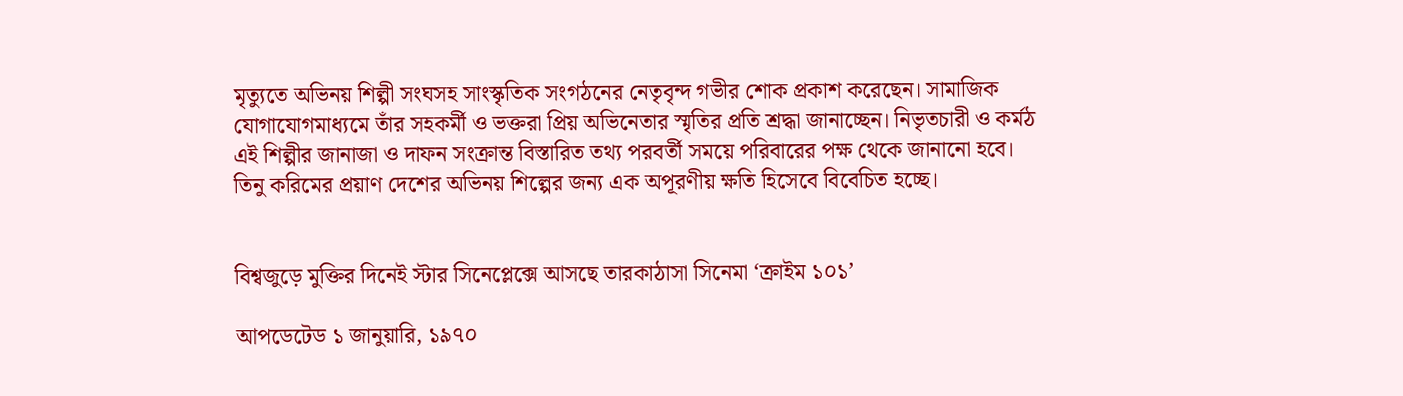মৃত্যুতে অভিনয় শিল্পী সংঘসহ সাংস্কৃতিক সংগঠনের নেতৃবৃন্দ গভীর শোক প্রকাশ করেছেন। সামাজিক যোগাযোগমাধ্যমে তাঁর সহকর্মী ও ভক্তরা প্রিয় অভিনেতার স্মৃতির প্রতি শ্রদ্ধা জানাচ্ছেন। নিভৃতচারী ও কর্মঠ এই শিল্পীর জানাজা ও দাফন সংক্রান্ত বিস্তারিত তথ্য পরবর্তী সময়ে পরিবারের পক্ষ থেকে জানানো হবে। তিনু করিমের প্রয়াণ দেশের অভিনয় শিল্পের জন্য এক অপূরণীয় ক্ষতি হিসেবে বিবেচিত হচ্ছে।


বিশ্বজুড়ে মুক্তির দিনেই স্টার সিনেপ্লেক্সে আসছে তারকাঠাসা সিনেমা ‘ক্রাইম ১০১’

আপডেটেড ১ জানুয়ারি, ১৯৭০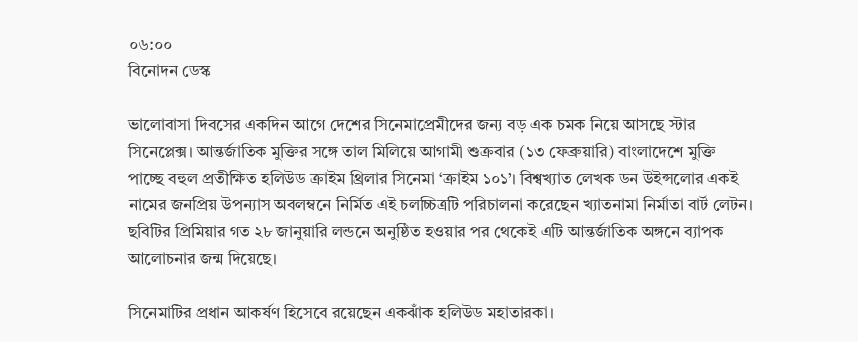০৬:০০
বিনোদন ডেস্ক

ভালোবাসা দিবসের একদিন আগে দেশের সিনেমাপ্রেমীদের জন্য বড় এক চমক নিয়ে আসছে স্টার সিনেপ্লেক্স। আন্তর্জাতিক মুক্তির সঙ্গে তাল মিলিয়ে আগামী শুক্রবার (১৩ ফেব্রুয়ারি) বাংলাদেশে মুক্তি পাচ্ছে বহুল প্রতীক্ষিত হলিউড ক্রাইম থ্রিলার সিনেমা ‘ক্রাইম ১০১’। বিশ্বখ্যাত লেখক ডন উইন্সলোর একই নামের জনপ্রিয় উপন্যাস অবলম্বনে নির্মিত এই চলচ্চিত্রটি পরিচালনা করেছেন খ্যাতনামা নির্মাতা বার্ট লেটন। ছবিটির প্রিমিয়ার গত ২৮ জানুয়ারি লন্ডনে অনুষ্ঠিত হওয়ার পর থেকেই এটি আন্তর্জাতিক অঙ্গনে ব্যাপক আলোচনার জন্ম দিয়েছে।

সিনেমাটির প্রধান আকর্ষণ হিসেবে রয়েছেন একঝাঁক হলিউড মহাতারকা।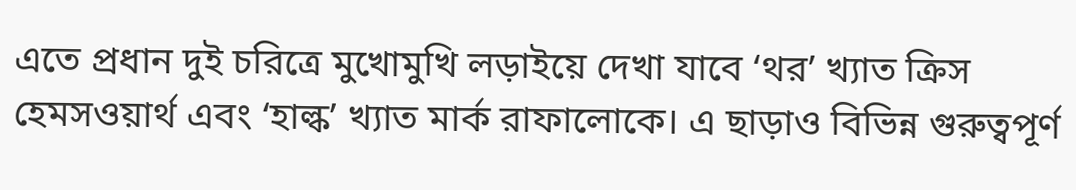এতে প্রধান দুই চরিত্রে মুখোমুখি লড়াইয়ে দেখা যাবে ‘থর’ খ্যাত ক্রিস হেমসওয়ার্থ এবং ‘হাল্ক’ খ্যাত মার্ক রাফালোকে। এ ছাড়াও বিভিন্ন গুরুত্বপূর্ণ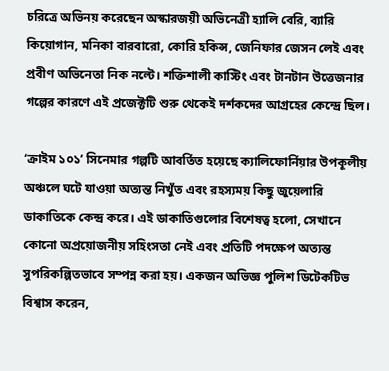চরিত্রে অভিনয় করেছেন অস্কারজয়ী অভিনেত্রী হ্যালি বেরি, ব্যারি কিয়োগান, মনিকা বারবারো, কোরি হকিন্স, জেনিফার জেসন লেই এবং প্রবীণ অভিনেতা নিক নল্টে। শক্তিশালী কাস্টিং এবং টানটান উত্তেজনার গল্পের কারণে এই প্রজেক্টটি শুরু থেকেই দর্শকদের আগ্রহের কেন্দ্রে ছিল।

‘ক্রাইম ১০১’ সিনেমার গল্পটি আবর্তিত হয়েছে ক্যালিফোর্নিয়ার উপকূলীয় অঞ্চলে ঘটে যাওয়া অত্যন্ত নিখুঁত এবং রহস্যময় কিছু জুয়েলারি ডাকাতিকে কেন্দ্র করে। এই ডাকাতিগুলোর বিশেষত্ব হলো, সেখানে কোনো অপ্রয়োজনীয় সহিংসতা নেই এবং প্রতিটি পদক্ষেপ অত্যন্ত সুপরিকল্পিতভাবে সম্পন্ন করা হয়। একজন অভিজ্ঞ পুলিশ ডিটেকটিভ বিশ্বাস করেন,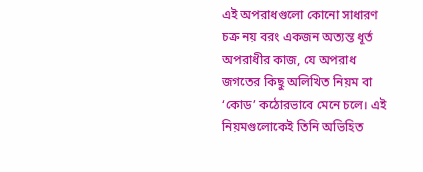এই অপরাধগুলো কোনো সাধারণ চক্র নয় বরং একজন অত্যন্ত ধূর্ত অপরাধীর কাজ, যে অপরাধ জগতের কিছু অলিখিত নিয়ম বা ‘কোড’ কঠোরভাবে মেনে চলে। এই নিয়মগুলোকেই তিনি অভিহিত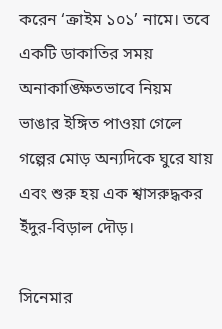করেন ‘ক্রাইম ১০১’ নামে। তবে একটি ডাকাতির সময় অনাকাঙ্ক্ষিতভাবে নিয়ম ভাঙার ইঙ্গিত পাওয়া গেলে গল্পের মোড় অন্যদিকে ঘুরে যায় এবং শুরু হয় এক শ্বাসরুদ্ধকর ইঁদুর-বিড়াল দৌড়।

সিনেমার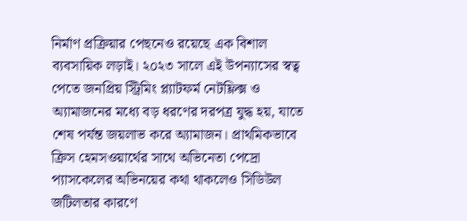নির্মাণ প্রক্রিয়ার পেছনেও রয়েছে এক বিশাল ব্যবসায়িক লড়াই। ২০২৩ সালে এই উপন্যাসের স্বত্ব পেতে জনপ্রিয় স্ট্রিমিং প্ল্যাটফর্ম নেটফ্লিক্স ও অ্যামাজনের মধ্যে বড় ধরণের দরপত্র যুদ্ধ হয়, যাতে শেষ পর্যন্ত জয়লাভ করে অ্যামাজন। প্রাথমিকভাবে ক্রিস হেমসওয়ার্থের সাথে অভিনেতা পেদ্রো প্যাসকেলের অভিনয়ের কথা থাকলেও সিডিউল জটিলতার কারণে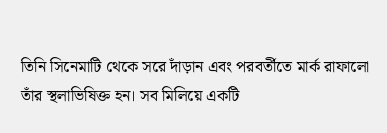তিনি সিনেমাটি থেকে সরে দাঁড়ান এবং পরবর্তীতে মার্ক রাফালো তাঁর স্থলাভিষিক্ত হন। সব মিলিয়ে একটি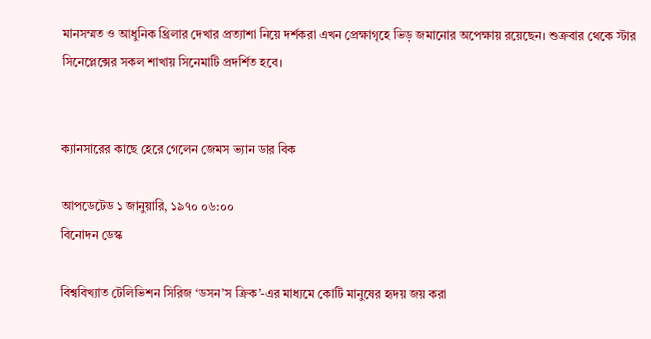মানসম্মত ও আধুনিক থ্রিলার দেখার প্রত্যাশা নিয়ে দর্শকরা এখন প্রেক্ষাগৃহে ভিড় জমানোর অপেক্ষায় রয়েছেন। শুক্রবার থেকে স্টার সিনেপ্লেক্সের সকল শাখায় সিনেমাটি প্রদর্শিত হবে।


ক্যানসারের কাছে হেরে গেলেন জেমস ভ্যান ডার বিক

আপডেটেড ১ জানুয়ারি, ১৯৭০ ০৬:০০
বিনোদন ডেস্ক

বিশ্ববিখ্যাত টেলিভিশন সিরিজ ‘ডসন’স ক্রিক’-এর মাধ্যমে কোটি মানুষের হৃদয় জয় করা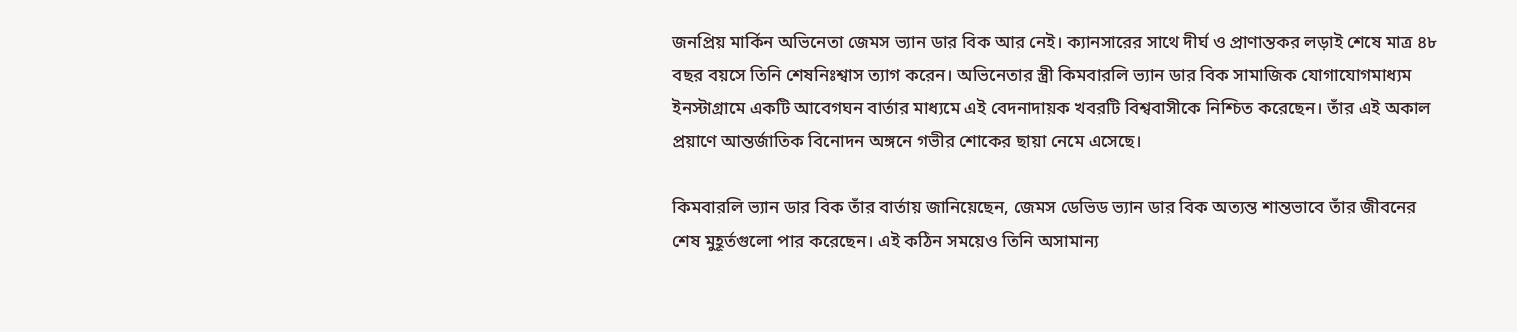জনপ্রিয় মার্কিন অভিনেতা জেমস ভ্যান ডার বিক আর নেই। ক্যানসারের সাথে দীর্ঘ ও প্রাণান্তকর লড়াই শেষে মাত্র ৪৮ বছর বয়সে তিনি শেষনিঃশ্বাস ত্যাগ করেন। অভিনেতার স্ত্রী কিমবারলি ভ্যান ডার বিক সামাজিক যোগাযোগমাধ্যম ইনস্টাগ্রামে একটি আবেগঘন বার্তার মাধ্যমে এই বেদনাদায়ক খবরটি বিশ্ববাসীকে নিশ্চিত করেছেন। তাঁর এই অকাল প্রয়াণে আন্তর্জাতিক বিনোদন অঙ্গনে গভীর শোকের ছায়া নেমে এসেছে।

কিমবারলি ভ্যান ডার বিক তাঁর বার্তায় জানিয়েছেন, জেমস ডেভিড ভ্যান ডার বিক অত্যন্ত শান্তভাবে তাঁর জীবনের শেষ মুহূর্তগুলো পার করেছেন। এই কঠিন সময়েও তিনি অসামান্য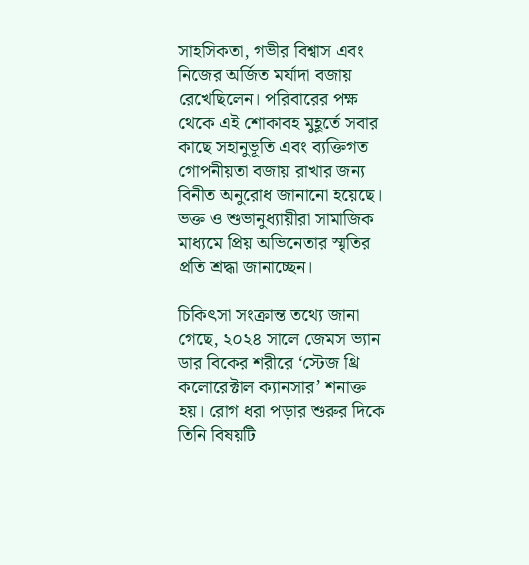সাহসিকতা, গভীর বিশ্বাস এবং নিজের অর্জিত মর্যাদা বজায় রেখেছিলেন। পরিবারের পক্ষ থেকে এই শোকাবহ মুহূর্তে সবার কাছে সহানুভূতি এবং ব্যক্তিগত গোপনীয়তা বজায় রাখার জন্য বিনীত অনুরোধ জানানো হয়েছে। ভক্ত ও শুভানুধ্যায়ীরা সামাজিক মাধ্যমে প্রিয় অভিনেতার স্মৃতির প্রতি শ্রদ্ধা জানাচ্ছেন।

চিকিৎসা সংক্রান্ত তথ্যে জানা গেছে, ২০২৪ সালে জেমস ভ্যান ডার বিকের শরীরে ‘স্টেজ থ্রি কলোরেক্টাল ক্যানসার’ শনাক্ত হয়। রোগ ধরা পড়ার শুরুর দিকে তিনি বিষয়টি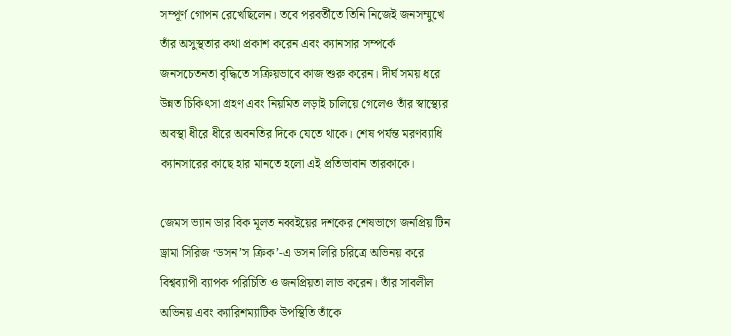সম্পূর্ণ গোপন রেখেছিলেন। তবে পরবর্তীতে তিনি নিজেই জনসম্মুখে তাঁর অসুস্থতার কথা প্রকাশ করেন এবং ক্যানসার সম্পর্কে জনসচেতনতা বৃদ্ধিতে সক্রিয়ভাবে কাজ শুরু করেন। দীর্ঘ সময় ধরে উন্নত চিকিৎসা গ্রহণ এবং নিয়মিত লড়াই চালিয়ে গেলেও তাঁর স্বাস্থ্যের অবস্থা ধীরে ধীরে অবনতির দিকে যেতে থাকে। শেষ পর্যন্ত মরণব্যাধি ক্যানসারের কাছে হার মানতে হলো এই প্রতিভাবান তারকাকে।

জেমস ভ্যান ডার বিক মূলত নব্বইয়ের দশকের শেষভাগে জনপ্রিয় টিন ড্রামা সিরিজ ‘ডসন’স ক্রিক’-এ ডসন লিরি চরিত্রে অভিনয় করে বিশ্বব্যাপী ব্যাপক পরিচিতি ও জনপ্রিয়তা লাভ করেন। তাঁর সাবলীল অভিনয় এবং ক্যারিশম্যাটিক উপস্থিতি তাঁকে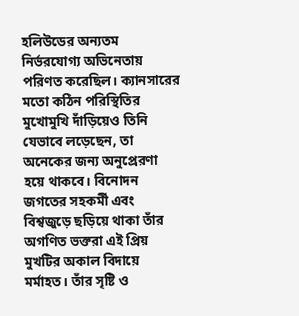হলিউডের অন্যতম নির্ভরযোগ্য অভিনেতায় পরিণত করেছিল। ক্যানসারের মতো কঠিন পরিস্থিতির মুখোমুখি দাঁড়িয়েও তিনি যেভাবে লড়েছেন, তা অনেকের জন্য অনুপ্রেরণা হয়ে থাকবে। বিনোদন জগতের সহকর্মী এবং বিশ্বজুড়ে ছড়িয়ে থাকা তাঁর অগণিত ভক্তরা এই প্রিয় মুখটির অকাল বিদায়ে মর্মাহত। তাঁর সৃষ্টি ও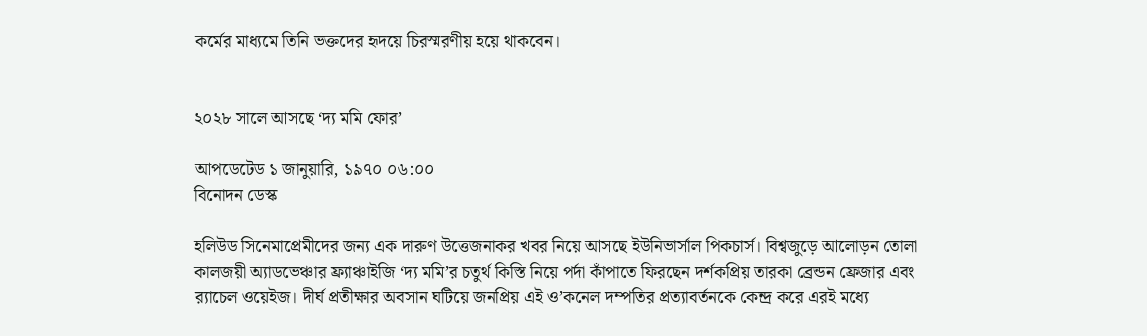কর্মের মাধ্যমে তিনি ভক্তদের হৃদয়ে চিরস্মরণীয় হয়ে থাকবেন।


২০২৮ সালে আসছে ‘দ্য মমি ফোর’

আপডেটেড ১ জানুয়ারি, ১৯৭০ ০৬:০০
বিনোদন ডেস্ক

হলিউড সিনেমাপ্রেমীদের জন্য এক দারুণ উত্তেজনাকর খবর নিয়ে আসছে ইউনিভার্সাল পিকচার্স। বিশ্বজুড়ে আলোড়ন তোলা কালজয়ী অ্যাডভেঞ্চার ফ্র্যাঞ্চাইজি ‘দ্য মমি’র চতুর্থ কিস্তি নিয়ে পর্দা কাঁপাতে ফিরছেন দর্শকপ্রিয় তারকা ব্রেন্ডন ফ্রেজার এবং র‍্যাচেল ওয়েইজ। দীর্ঘ প্রতীক্ষার অবসান ঘটিয়ে জনপ্রিয় এই ও’কনেল দম্পতির প্রত্যাবর্তনকে কেন্দ্র করে এরই মধ্যে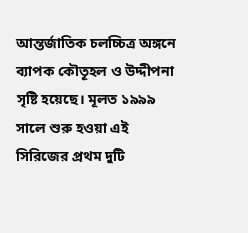আন্তর্জাতিক চলচ্চিত্র অঙ্গনে ব্যাপক কৌতূহল ও উদ্দীপনা সৃষ্টি হয়েছে। মূলত ১৯৯৯ সালে শুরু হওয়া এই সিরিজের প্রথম দুটি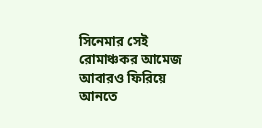সিনেমার সেই রোমাঞ্চকর আমেজ আবারও ফিরিয়ে আনতে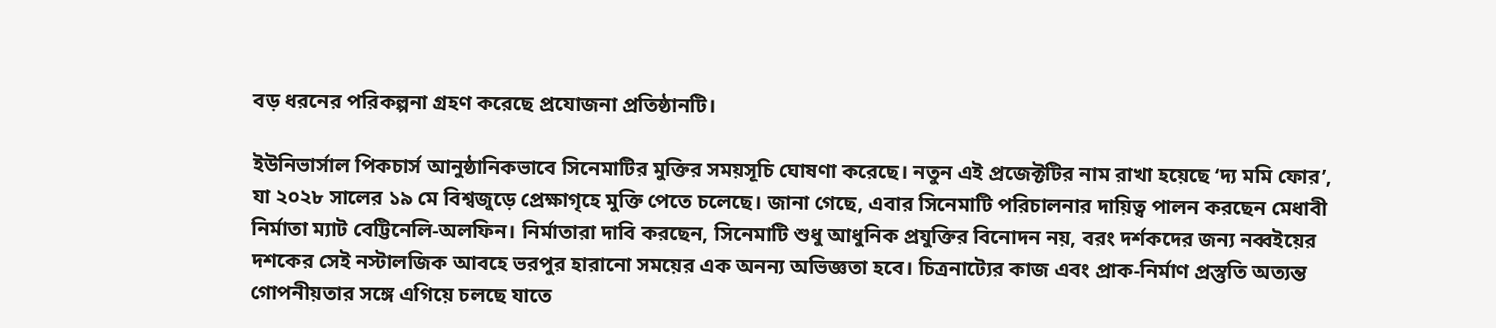বড় ধরনের পরিকল্পনা গ্রহণ করেছে প্রযোজনা প্রতিষ্ঠানটি।

ইউনিভার্সাল পিকচার্স আনুষ্ঠানিকভাবে সিনেমাটির মুক্তির সময়সূচি ঘোষণা করেছে। নতুন এই প্রজেক্টটির নাম রাখা হয়েছে ‘দ্য মমি ফোর’, যা ২০২৮ সালের ১৯ মে বিশ্বজুড়ে প্রেক্ষাগৃহে মুক্তি পেতে চলেছে। জানা গেছে, এবার সিনেমাটি পরিচালনার দায়িত্ব পালন করছেন মেধাবী নির্মাতা ম্যাট বেট্টিনেলি-অলফিন। নির্মাতারা দাবি করছেন, সিনেমাটি শুধু আধুনিক প্রযুক্তির বিনোদন নয়, বরং দর্শকদের জন্য নব্বইয়ের দশকের সেই নস্টালজিক আবহে ভরপুর হারানো সময়ের এক অনন্য অভিজ্ঞতা হবে। চিত্রনাট্যের কাজ এবং প্রাক-নির্মাণ প্রস্তুতি অত্যন্ত গোপনীয়তার সঙ্গে এগিয়ে চলছে যাতে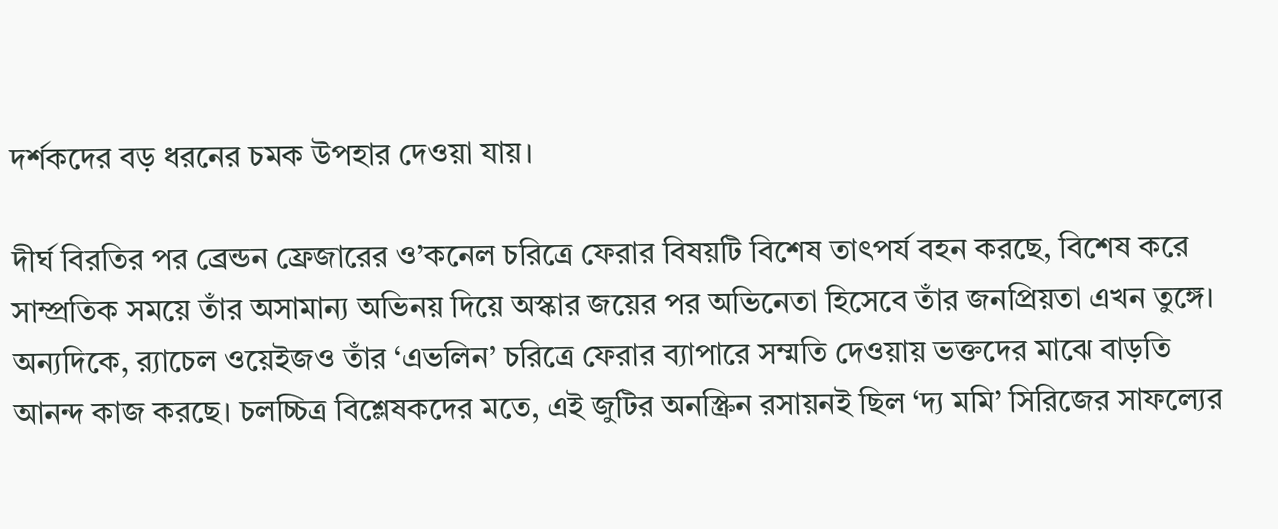দর্শকদের বড় ধরনের চমক উপহার দেওয়া যায়।

দীর্ঘ বিরতির পর ব্রেন্ডন ফ্রেজারের ও’কনেল চরিত্রে ফেরার বিষয়টি বিশেষ তাৎপর্য বহন করছে, বিশেষ করে সাম্প্রতিক সময়ে তাঁর অসামান্য অভিনয় দিয়ে অস্কার জয়ের পর অভিনেতা হিসেবে তাঁর জনপ্রিয়তা এখন তুঙ্গে। অন্যদিকে, র‍্যাচেল ওয়েইজও তাঁর ‘এভলিন’ চরিত্রে ফেরার ব্যাপারে সম্মতি দেওয়ায় ভক্তদের মাঝে বাড়তি আনন্দ কাজ করছে। চলচ্চিত্র বিশ্লেষকদের মতে, এই জুটির অনস্ক্রিন রসায়নই ছিল ‘দ্য মমি’ সিরিজের সাফল্যের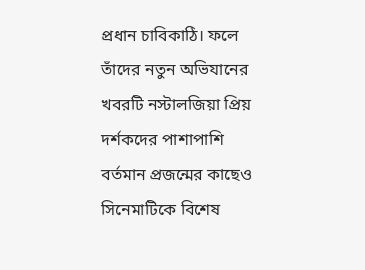প্রধান চাবিকাঠি। ফলে তাঁদের নতুন অভিযানের খবরটি নস্টালজিয়া প্রিয় দর্শকদের পাশাপাশি বর্তমান প্রজন্মের কাছেও সিনেমাটিকে বিশেষ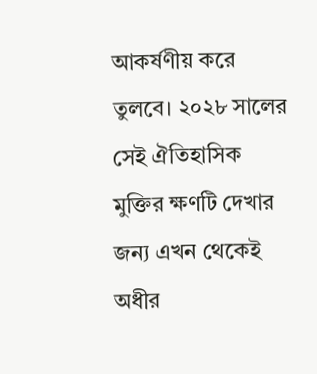আকর্ষণীয় করে তুলবে। ২০২৮ সালের সেই ঐতিহাসিক মুক্তির ক্ষণটি দেখার জন্য এখন থেকেই অধীর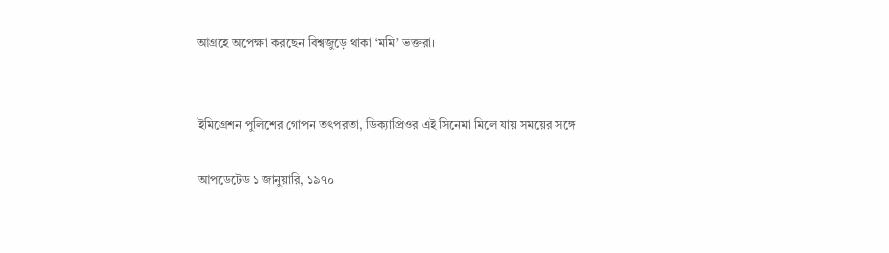আগ্রহে অপেক্ষা করছেন বিশ্বজুড়ে থাকা ‘মমি’ ভক্তরা।


ইমিগ্রেশন পুলিশের গোপন তৎপরতা, ডিক্যাপ্রিওর এই সিনেমা মিলে যায় সময়ের সঙ্গে

আপডেটেড ১ জানুয়ারি, ১৯৭০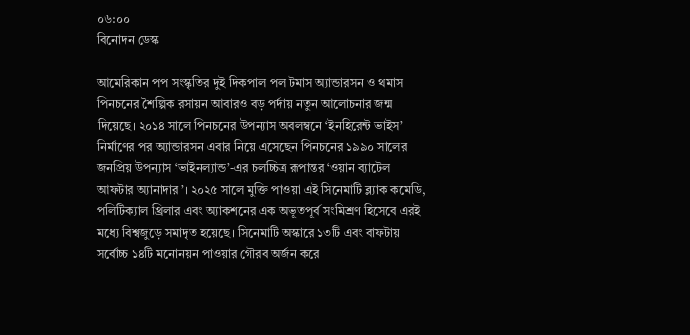০৬:০০
বিনোদন ডেস্ক

আমেরিকান পপ সংস্কৃতির দুই দিকপাল পল টমাস অ্যান্ডারসন ও থমাস পিনচনের শৈল্পিক রসায়ন আবারও বড় পর্দায় নতুন আলোচনার জন্ম দিয়েছে। ২০১৪ সালে পিনচনের উপন্যাস অবলম্বনে ‘ইনহিরেন্ট ভাইস’ নির্মাণের পর অ্যান্ডারসন এবার নিয়ে এসেছেন পিনচনের ১৯৯০ সালের জনপ্রিয় উপন্যাস ‘ভাইনল্যান্ড’-এর চলচ্চিত্র রূপান্তর ‘ওয়ান ব্যাটেল আফটার অ্যানাদার’। ২০২৫ সালে মুক্তি পাওয়া এই সিনেমাটি ব্ল্যাক কমেডি, পলিটিক্যাল থ্রিলার এবং অ্যাকশনের এক অভূতপূর্ব সংমিশ্রণ হিসেবে এরই মধ্যে বিশ্বজুড়ে সমাদৃত হয়েছে। সিনেমাটি অস্কারে ১৩টি এবং বাফটায় সর্বোচ্চ ১৪টি মনোনয়ন পাওয়ার গৌরব অর্জন করে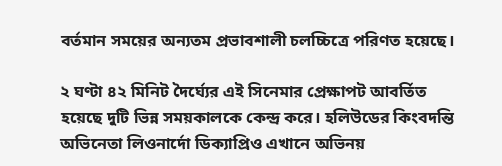বর্তমান সময়ের অন্যতম প্রভাবশালী চলচ্চিত্রে পরিণত হয়েছে।

২ ঘণ্টা ৪২ মিনিট দৈর্ঘ্যের এই সিনেমার প্রেক্ষাপট আবর্তিত হয়েছে দুটি ভিন্ন সময়কালকে কেন্দ্র করে। হলিউডের কিংবদন্তি অভিনেতা লিওনার্দো ডিক্যাপ্রিও এখানে অভিনয়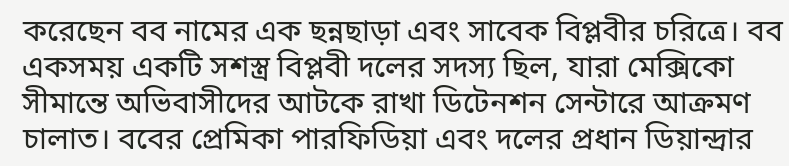করেছেন বব নামের এক ছন্নছাড়া এবং সাবেক বিপ্লবীর চরিত্রে। বব একসময় একটি সশস্ত্র বিপ্লবী দলের সদস্য ছিল, যারা মেক্সিকো সীমান্তে অভিবাসীদের আটকে রাখা ডিটেনশন সেন্টারে আক্রমণ চালাত। ববের প্রেমিকা পারফিডিয়া এবং দলের প্রধান ডিয়ান্দ্রার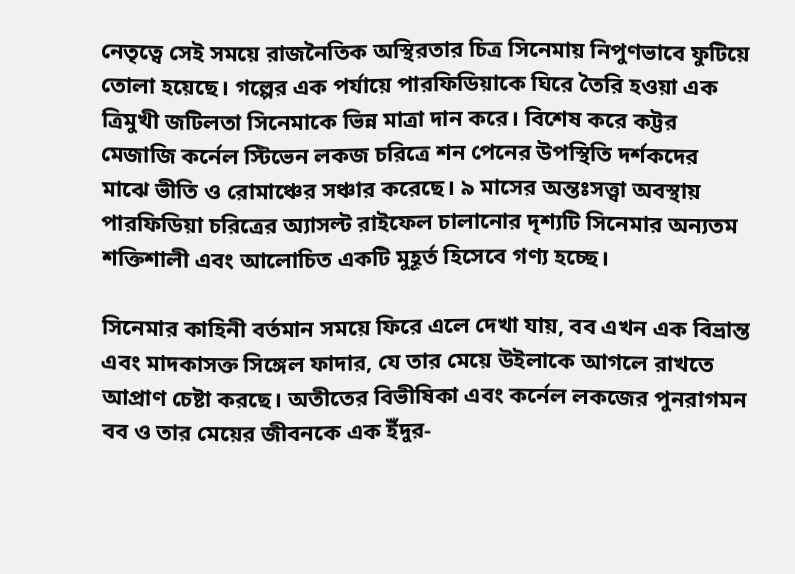নেতৃত্বে সেই সময়ে রাজনৈতিক অস্থিরতার চিত্র সিনেমায় নিপুণভাবে ফুটিয়ে তোলা হয়েছে। গল্পের এক পর্যায়ে পারফিডিয়াকে ঘিরে তৈরি হওয়া এক ত্রিমুখী জটিলতা সিনেমাকে ভিন্ন মাত্রা দান করে। বিশেষ করে কট্টর মেজাজি কর্নেল স্টিভেন লকজ চরিত্রে শন পেনের উপস্থিতি দর্শকদের মাঝে ভীতি ও রোমাঞ্চের সঞ্চার করেছে। ৯ মাসের অন্তঃসত্ত্বা অবস্থায় পারফিডিয়া চরিত্রের অ্যাসল্ট রাইফেল চালানোর দৃশ্যটি সিনেমার অন্যতম শক্তিশালী এবং আলোচিত একটি মুহূর্ত হিসেবে গণ্য হচ্ছে।

সিনেমার কাহিনী বর্তমান সময়ে ফিরে এলে দেখা যায়, বব এখন এক বিভ্রান্ত এবং মাদকাসক্ত সিঙ্গেল ফাদার, যে তার মেয়ে উইলাকে আগলে রাখতে আপ্রাণ চেষ্টা করছে। অতীতের বিভীষিকা এবং কর্নেল লকজের পুনরাগমন বব ও তার মেয়ের জীবনকে এক ইঁদুর-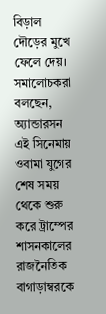বিড়াল দৌড়ের মুখে ফেলে দেয়। সমালোচকরা বলছেন, অ্যান্ডারসন এই সিনেমায় ওবামা যুগের শেষ সময় থেকে শুরু করে ট্রাম্পের শাসনকালের রাজনৈতিক বাগাড়াম্বরকে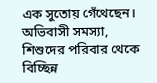এক সুতোয় গেঁথেছেন। অভিবাসী সমস্যা, শিশুদের পরিবার থেকে বিচ্ছিন্ন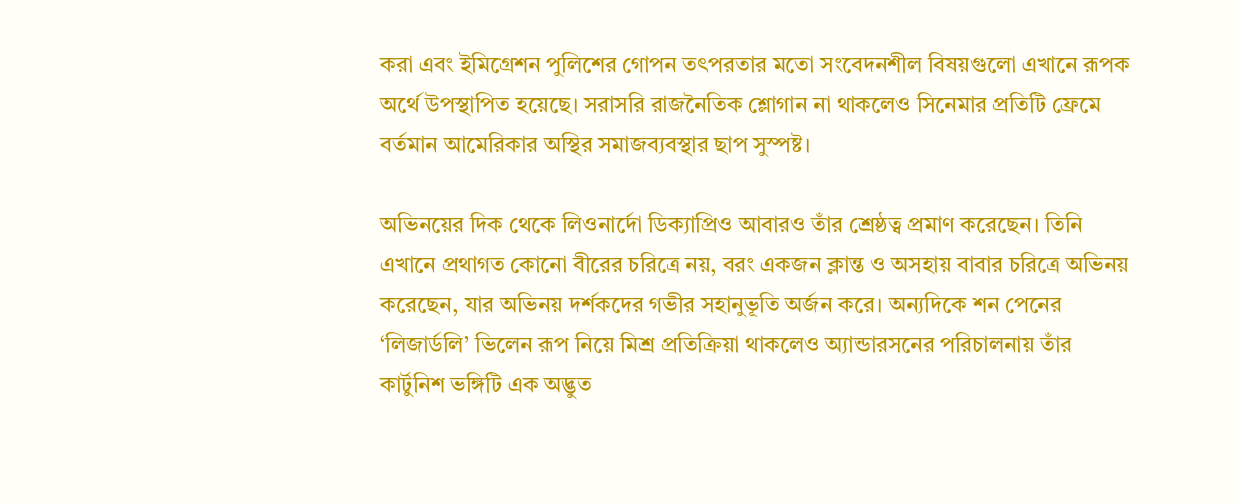করা এবং ইমিগ্রেশন পুলিশের গোপন তৎপরতার মতো সংবেদনশীল বিষয়গুলো এখানে রূপক অর্থে উপস্থাপিত হয়েছে। সরাসরি রাজনৈতিক শ্লোগান না থাকলেও সিনেমার প্রতিটি ফ্রেমে বর্তমান আমেরিকার অস্থির সমাজব্যবস্থার ছাপ সুস্পষ্ট।

অভিনয়ের দিক থেকে লিওনার্দো ডিক্যাপ্রিও আবারও তাঁর শ্রেষ্ঠত্ব প্রমাণ করেছেন। তিনি এখানে প্রথাগত কোনো বীরের চরিত্রে নয়, বরং একজন ক্লান্ত ও অসহায় বাবার চরিত্রে অভিনয় করেছেন, যার অভিনয় দর্শকদের গভীর সহানুভূতি অর্জন করে। অন্যদিকে শন পেনের ‘লিজার্ডলি’ ভিলেন রূপ নিয়ে মিশ্র প্রতিক্রিয়া থাকলেও অ্যান্ডারসনের পরিচালনায় তাঁর কার্টুনিশ ভঙ্গিটি এক অদ্ভুত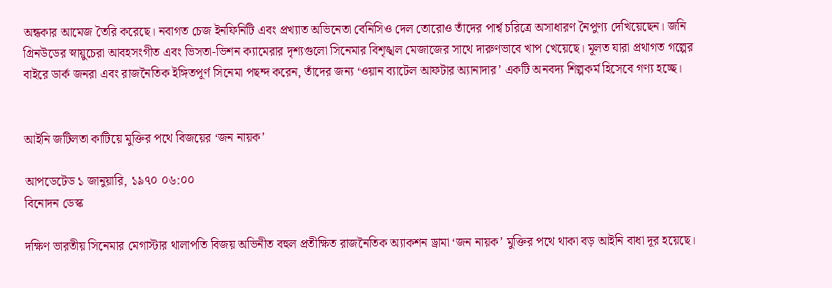অন্ধকার আমেজ তৈরি করেছে। নবাগত চেজ ইনফিনিটি এবং প্রখ্যাত অভিনেতা বেনিসিও দেল তোরোও তাঁদের পার্শ্ব চরিত্রে অসাধারণ নৈপুণ্য দেখিয়েছেন। জনি গ্রিনউডের স্নায়ুচেরা আবহসংগীত এবং ভিসতা-ভিশন ক্যামেরার দৃশ্যগুলো সিনেমার বিশৃঙ্খল মেজাজের সাথে দারুণভাবে খাপ খেয়েছে। মূলত যারা প্রথাগত গল্পের বাইরে ডার্ক জনরা এবং রাজনৈতিক ইঙ্গিতপূর্ণ সিনেমা পছন্দ করেন, তাঁদের জন্য ‘ওয়ান ব্যাটেল আফটার অ্যানাদার’ একটি অনবদ্য শিল্পকর্ম হিসেবে গণ্য হচ্ছে।


আইনি জটিলতা কাটিয়ে মুক্তির পথে বিজয়ের ‘জন নায়ক’

আপডেটেড ১ জানুয়ারি, ১৯৭০ ০৬:০০
বিনোদন ডেস্ক

দক্ষিণ ভারতীয় সিনেমার মেগাস্টার থালাপতি বিজয় অভিনীত বহুল প্রতীক্ষিত রাজনৈতিক অ্যাকশন ড্রামা ‘জন নায়ক’ মুক্তির পথে থাকা বড় আইনি বাধা দূর হয়েছে।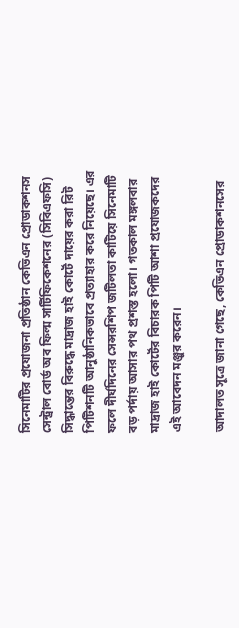সিনেমাটির প্রযোজনা প্রতিষ্ঠান কেভিএন প্রোডাকশনস সেন্ট্রাল বোর্ড অব ফিল্ম সার্টিফিকেশনের (সিবিএফসি) সিদ্ধান্তের বিরুদ্ধে মাদ্রাজ হাই কোর্টে দায়ের করা রিট পিটিশনটি আনুষ্ঠানিকভাবে প্রত্যাহার করে নিয়েছে। এর ফলে দীর্ঘদিনের সেন্সরশিপ জটিলতা কাটিয়ে সিনেমাটি বড় পর্দায় আসার পথ প্রশস্ত হলো। গতকাল মঙ্গলবার মাদ্রাজ হাই কোর্টের বিচারক পিটি আশা প্রযোজকদের এই আবেদন মঞ্জুর করেন।

আদালত সূত্রে জানা গেছে, কেভিএন প্রোডাকশনসের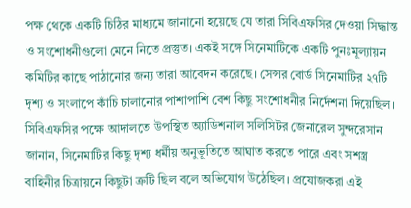পক্ষ থেকে একটি চিঠির মাধ্যমে জানানো হয়েছে যে তারা সিবিএফসির দেওয়া সিদ্ধান্ত ও সংশোধনীগুলো মেনে নিতে প্রস্তুত। একই সঙ্গে সিনেমাটিকে একটি পুনঃমূল্যায়ন কমিটির কাছে পাঠানোর জন্য তারা আবেদন করেছে। সেন্সর বোর্ড সিনেমাটির ২৭টি দৃশ্য ও সংলাপে কাঁচি চালানোর পাশাপাশি বেশ কিছু সংশোধনীর নির্দেশনা দিয়েছিল। সিবিএফসির পক্ষে আদালতে উপস্থিত অ্যাডিশনাল সলিসিটর জেনারেল সুন্দরেসান জানান, সিনেমাটির কিছু দৃশ্য ধর্মীয় অনুভূতিতে আঘাত করতে পারে এবং সশস্ত্র বাহিনীর চিত্রায়নে কিছুটা ত্রুটি ছিল বলে অভিযোগ উঠেছিল। প্রযোজকরা এই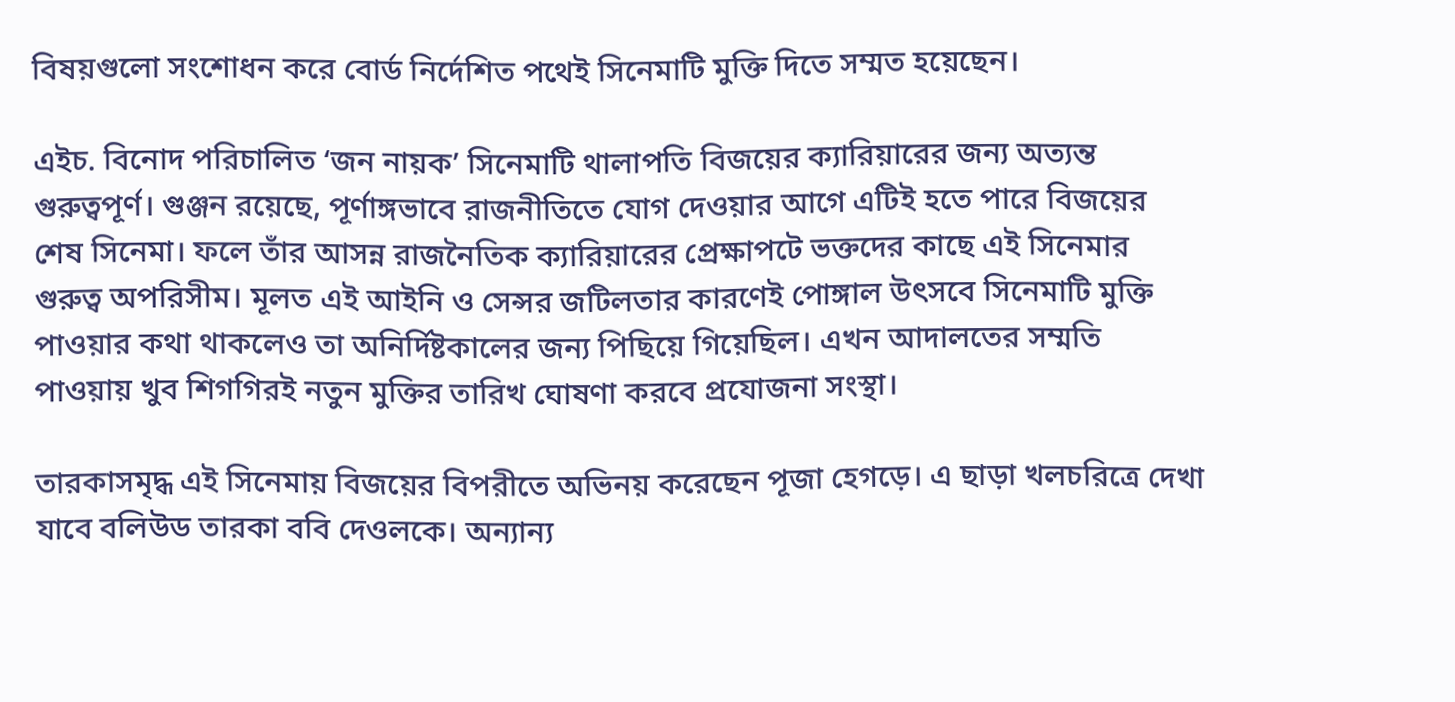বিষয়গুলো সংশোধন করে বোর্ড নির্দেশিত পথেই সিনেমাটি মুক্তি দিতে সম্মত হয়েছেন।

এইচ. বিনোদ পরিচালিত ‘জন নায়ক’ সিনেমাটি থালাপতি বিজয়ের ক্যারিয়ারের জন্য অত্যন্ত গুরুত্বপূর্ণ। গুঞ্জন রয়েছে, পূর্ণাঙ্গভাবে রাজনীতিতে যোগ দেওয়ার আগে এটিই হতে পারে বিজয়ের শেষ সিনেমা। ফলে তাঁর আসন্ন রাজনৈতিক ক্যারিয়ারের প্রেক্ষাপটে ভক্তদের কাছে এই সিনেমার গুরুত্ব অপরিসীম। মূলত এই আইনি ও সেন্সর জটিলতার কারণেই পোঙ্গাল উৎসবে সিনেমাটি মুক্তি পাওয়ার কথা থাকলেও তা অনির্দিষ্টকালের জন্য পিছিয়ে গিয়েছিল। এখন আদালতের সম্মতি পাওয়ায় খুব শিগগিরই নতুন মুক্তির তারিখ ঘোষণা করবে প্রযোজনা সংস্থা।

তারকাসমৃদ্ধ এই সিনেমায় বিজয়ের বিপরীতে অভিনয় করেছেন পূজা হেগড়ে। এ ছাড়া খলচরিত্রে দেখা যাবে বলিউড তারকা ববি দেওলকে। অন্যান্য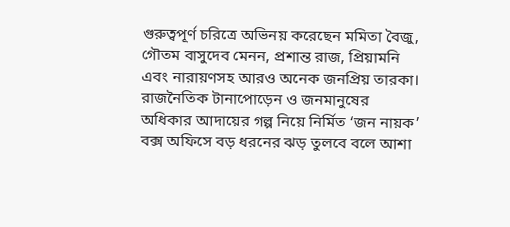গুরুত্বপূর্ণ চরিত্রে অভিনয় করেছেন মমিতা বৈজু, গৌতম বাসুদেব মেনন, প্রশান্ত রাজ, প্রিয়ামনি এবং নারায়ণসহ আরও অনেক জনপ্রিয় তারকা। রাজনৈতিক টানাপোড়েন ও জনমানুষের অধিকার আদায়ের গল্প নিয়ে নির্মিত ‘জন নায়ক’ বক্স অফিসে বড় ধরনের ঝড় তুলবে বলে আশা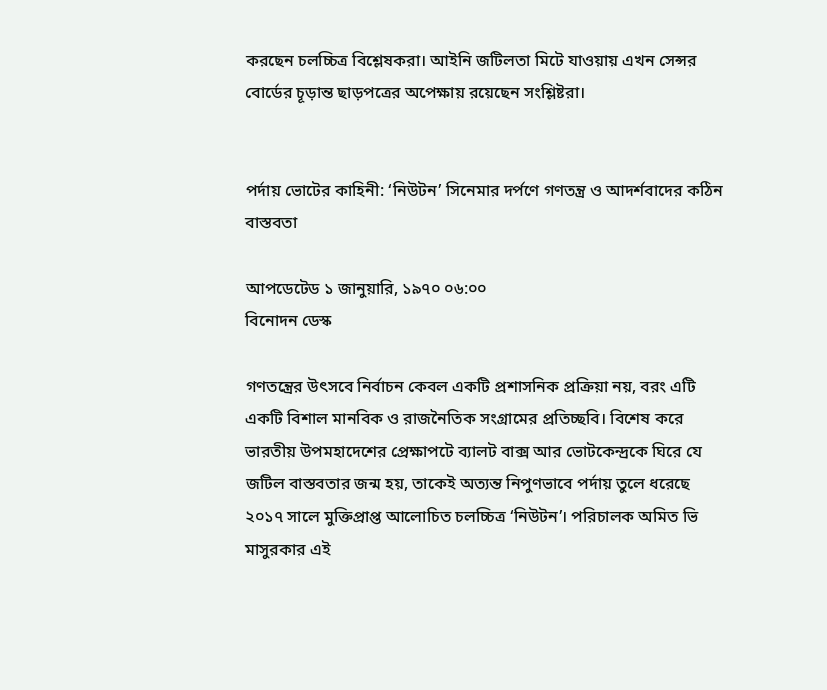করছেন চলচ্চিত্র বিশ্লেষকরা। আইনি জটিলতা মিটে যাওয়ায় এখন সেন্সর বোর্ডের চূড়ান্ত ছাড়পত্রের অপেক্ষায় রয়েছেন সংশ্লিষ্টরা।


পর্দায় ভোটের কাহিনী: ‘নিউটন’ সিনেমার দর্পণে গণতন্ত্র ও আদর্শবাদের কঠিন বাস্তবতা

আপডেটেড ১ জানুয়ারি, ১৯৭০ ০৬:০০
বিনোদন ডেস্ক

গণতন্ত্রের উৎসবে নির্বাচন কেবল একটি প্রশাসনিক প্রক্রিয়া নয়, বরং এটি একটি বিশাল মানবিক ও রাজনৈতিক সংগ্রামের প্রতিচ্ছবি। বিশেষ করে ভারতীয় উপমহাদেশের প্রেক্ষাপটে ব্যালট বাক্স আর ভোটকেন্দ্রকে ঘিরে যে জটিল বাস্তবতার জন্ম হয়, তাকেই অত্যন্ত নিপুণভাবে পর্দায় তুলে ধরেছে ২০১৭ সালে মুক্তিপ্রাপ্ত আলোচিত চলচ্চিত্র ‘নিউটন’। পরিচালক অমিত ভি মাসুরকার এই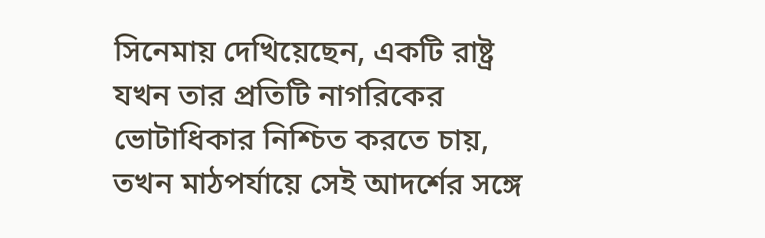সিনেমায় দেখিয়েছেন, একটি রাষ্ট্র যখন তার প্রতিটি নাগরিকের ভোটাধিকার নিশ্চিত করতে চায়, তখন মাঠপর্যায়ে সেই আদর্শের সঙ্গে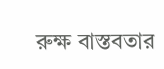রুক্ষ বাস্তবতার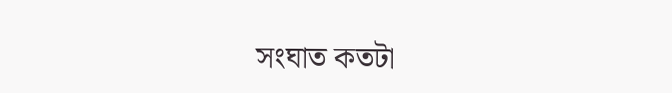সংঘাত কতটা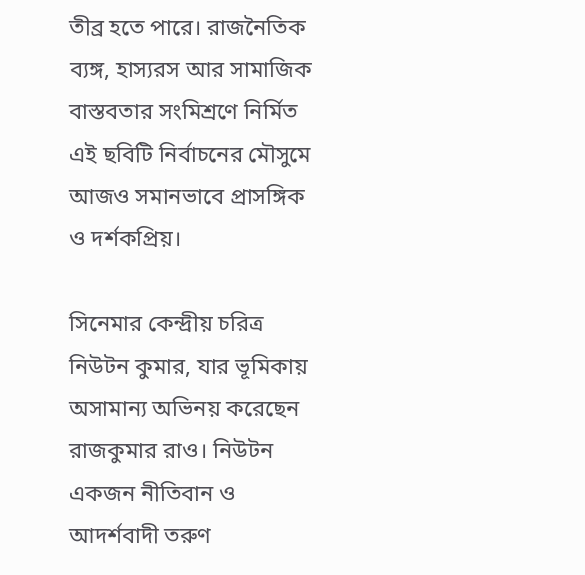তীব্র হতে পারে। রাজনৈতিক ব্যঙ্গ, হাস্যরস আর সামাজিক বাস্তবতার সংমিশ্রণে নির্মিত এই ছবিটি নির্বাচনের মৌসুমে আজও সমানভাবে প্রাসঙ্গিক ও দর্শকপ্রিয়।

সিনেমার কেন্দ্রীয় চরিত্র নিউটন কুমার, যার ভূমিকায় অসামান্য অভিনয় করেছেন রাজকুমার রাও। নিউটন একজন নীতিবান ও আদর্শবাদী তরুণ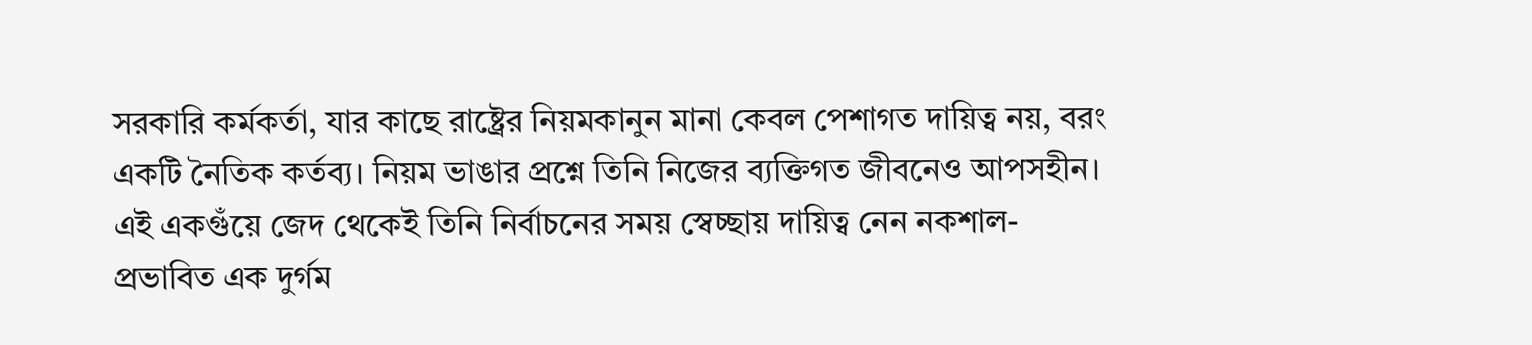সরকারি কর্মকর্তা, যার কাছে রাষ্ট্রের নিয়মকানুন মানা কেবল পেশাগত দায়িত্ব নয়, বরং একটি নৈতিক কর্তব্য। নিয়ম ভাঙার প্রশ্নে তিনি নিজের ব্যক্তিগত জীবনেও আপসহীন। এই একগুঁয়ে জেদ থেকেই তিনি নির্বাচনের সময় স্বেচ্ছায় দায়িত্ব নেন নকশাল-প্রভাবিত এক দুর্গম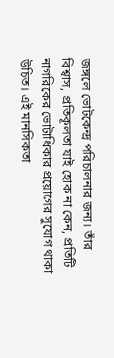জঙ্গলে ভোটকেন্দ্র পরিচালনার জন্য। তাঁর বিশ্বাস, প্রতিকূলতা যাই হোক না কেন, প্রতিটি নাগরিকের ভোটাধিকার প্রয়োগের সুযোগ থাকা উচিত। এই মানসিকতা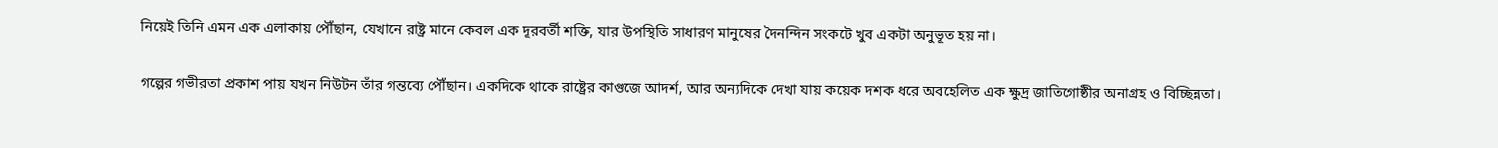নিয়েই তিনি এমন এক এলাকায় পৌঁছান, যেখানে রাষ্ট্র মানে কেবল এক দূরবর্তী শক্তি, যার উপস্থিতি সাধারণ মানুষের দৈনন্দিন সংকটে খুব একটা অনুভূত হয় না।

গল্পের গভীরতা প্রকাশ পায় যখন নিউটন তাঁর গন্তব্যে পৌঁছান। একদিকে থাকে রাষ্ট্রের কাগুজে আদর্শ, আর অন্যদিকে দেখা যায় কয়েক দশক ধরে অবহেলিত এক ক্ষুদ্র জাতিগোষ্ঠীর অনাগ্রহ ও বিচ্ছিন্নতা।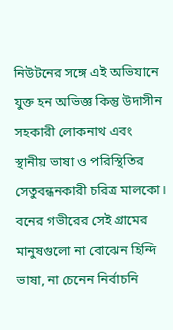নিউটনের সঙ্গে এই অভিযানে যুক্ত হন অভিজ্ঞ কিন্তু উদাসীন সহকারী লোকনাথ এবং স্থানীয় ভাষা ও পরিস্থিতির সেতুবন্ধনকারী চরিত্র মালকো। বনের গভীরের সেই গ্রামের মানুষগুলো না বোঝেন হিন্দি ভাষা, না চেনেন নির্বাচনি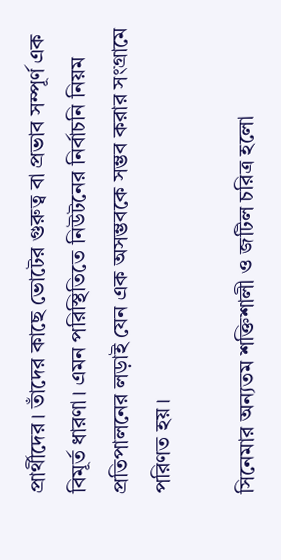প্রার্থীদের। তাঁদের কাছে ভোটের গুরুত্ব বা প্রভাব সম্পূর্ণ এক বিমূর্ত ধারণা। এমন পরিস্থিতিতে নিউটনের নির্বাচনি নিয়ম প্রতিপালনের লড়াই যেন এক অসম্ভবকে সম্ভব করার সংগ্রামে পরিণত হয়।

সিনেমার অন্যতম শক্তিশালী ও জটিল চরিত্র হলো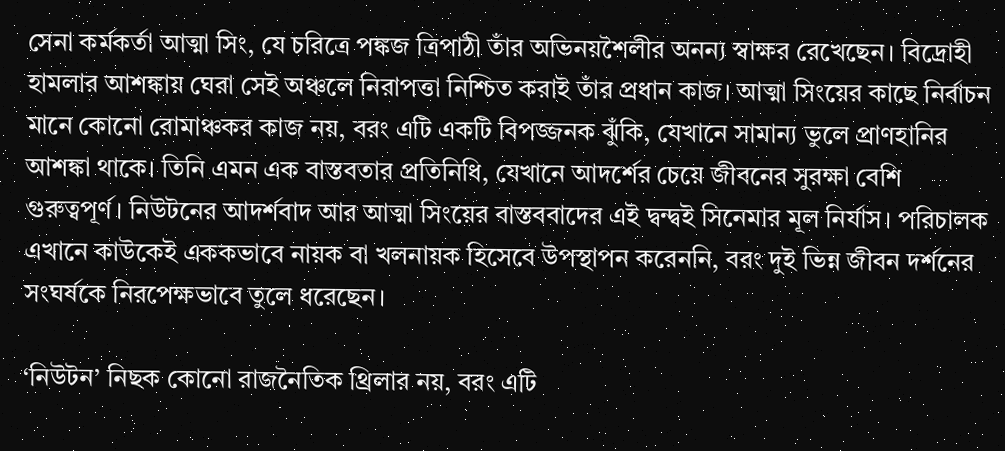সেনা কর্মকর্তা আত্মা সিং, যে চরিত্রে পঙ্কজ ত্রিপাঠী তাঁর অভিনয়শৈলীর অনন্য স্বাক্ষর রেখেছেন। বিদ্রোহী হামলার আশঙ্কায় ঘেরা সেই অঞ্চলে নিরাপত্তা নিশ্চিত করাই তাঁর প্রধান কাজ। আত্মা সিংয়ের কাছে নির্বাচন মানে কোনো রোমাঞ্চকর কাজ নয়, বরং এটি একটি বিপজ্জনক ঝুঁকি, যেখানে সামান্য ভুলে প্রাণহানির আশঙ্কা থাকে। তিনি এমন এক বাস্তবতার প্রতিনিধি, যেখানে আদর্শের চেয়ে জীবনের সুরক্ষা বেশি গুরুত্বপূর্ণ। নিউটনের আদর্শবাদ আর আত্মা সিংয়ের বাস্তববাদের এই দ্বন্দ্বই সিনেমার মূল নির্যাস। পরিচালক এখানে কাউকেই এককভাবে নায়ক বা খলনায়ক হিসেবে উপস্থাপন করেননি, বরং দুই ভিন্ন জীবন দর্শনের সংঘর্ষকে নিরপেক্ষভাবে তুলে ধরেছেন।

‘নিউটন’ নিছক কোনো রাজনৈতিক থ্রিলার নয়, বরং এটি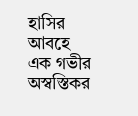হাসির আবহে এক গভীর অস্বস্তিকর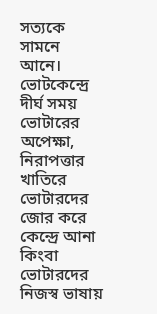সত্যকে সামনে আনে। ভোটকেন্দ্রে দীর্ঘ সময় ভোটারের অপেক্ষা, নিরাপত্তার খাতিরে ভোটারদের জোর করে কেন্দ্রে আনা কিংবা ভোটারদের নিজস্ব ভাষায়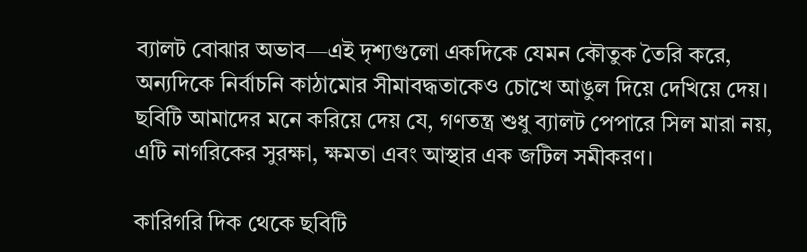ব্যালট বোঝার অভাব—এই দৃশ্যগুলো একদিকে যেমন কৌতুক তৈরি করে, অন্যদিকে নির্বাচনি কাঠামোর সীমাবদ্ধতাকেও চোখে আঙুল দিয়ে দেখিয়ে দেয়। ছবিটি আমাদের মনে করিয়ে দেয় যে, গণতন্ত্র শুধু ব্যালট পেপারে সিল মারা নয়, এটি নাগরিকের সুরক্ষা, ক্ষমতা এবং আস্থার এক জটিল সমীকরণ।

কারিগরি দিক থেকে ছবিটি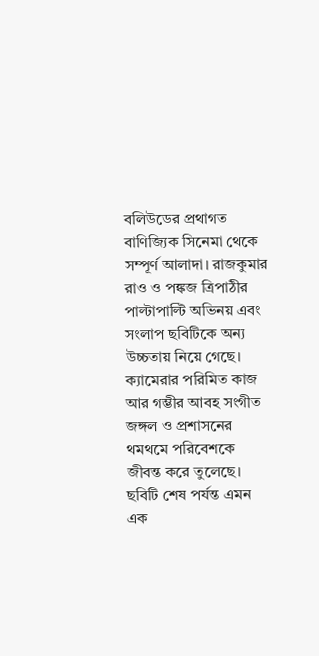বলিউডের প্রথাগত বাণিজ্যিক সিনেমা থেকে সম্পূর্ণ আলাদা। রাজকুমার রাও ও পঙ্কজ ত্রিপাঠীর পাল্টাপাল্টি অভিনয় এবং সংলাপ ছবিটিকে অন্য উচ্চতায় নিয়ে গেছে। ক্যামেরার পরিমিত কাজ আর গম্ভীর আবহ সংগীত জঙ্গল ও প্রশাসনের থমথমে পরিবেশকে জীবন্ত করে তুলেছে। ছবিটি শেষ পর্যন্ত এমন এক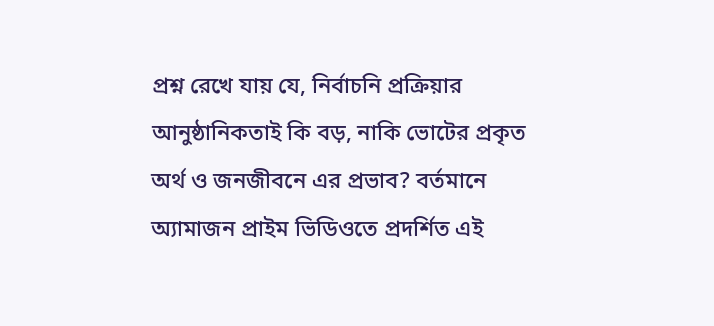প্রশ্ন রেখে যায় যে, নির্বাচনি প্রক্রিয়ার আনুষ্ঠানিকতাই কি বড়, নাকি ভোটের প্রকৃত অর্থ ও জনজীবনে এর প্রভাব? বর্তমানে অ্যামাজন প্রাইম ভিডিওতে প্রদর্শিত এই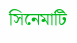সিনেমাটি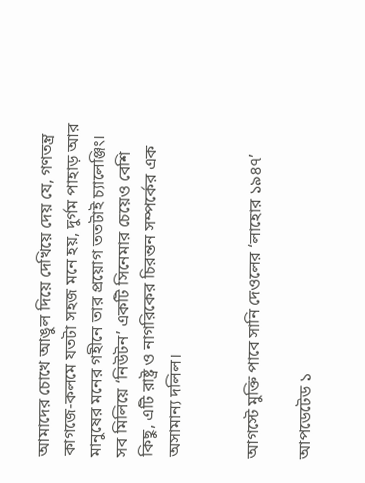আমাদের চোখে আঙুল দিয়ে দেখিয়ে দেয় যে, গণতন্ত্র কাগজে-কলমে যতটা সহজ মনে হয়, দুর্গম পাহাড় আর মানুষের মনের গহীনে তার প্রয়োগ ততটাই চ্যালেঞ্জিং। সব মিলিয়ে ‘নিউটন’ একটি সিনেমার চেয়েও বেশি কিছু, এটি রাষ্ট্র ও নাগরিকের চিরন্তন সম্পর্কের এক অসামান্য দলিল।


আগস্টে মুক্তি পাবে সানি দেওলের ‘লাহোর ১৯৪৭’

আপডেটেড ১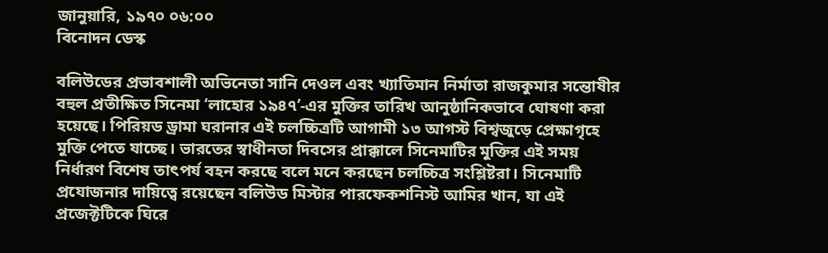জানুয়ারি, ১৯৭০ ০৬:০০
বিনোদন ডেস্ক

বলিউডের প্রভাবশালী অভিনেতা সানি দেওল এবং খ্যাতিমান নির্মাতা রাজকুমার সন্তোষীর বহুল প্রতীক্ষিত সিনেমা ‘লাহোর ১৯৪৭’-এর মুক্তির তারিখ আনুষ্ঠানিকভাবে ঘোষণা করা হয়েছে। পিরিয়ড ড্রামা ঘরানার এই চলচ্চিত্রটি আগামী ১৩ আগস্ট বিশ্বজুড়ে প্রেক্ষাগৃহে মুক্তি পেতে যাচ্ছে। ভারতের স্বাধীনতা দিবসের প্রাক্কালে সিনেমাটির মুক্তির এই সময় নির্ধারণ বিশেষ তাৎপর্য বহন করছে বলে মনে করছেন চলচ্চিত্র সংশ্লিষ্টরা। সিনেমাটি প্রযোজনার দায়িত্বে রয়েছেন বলিউড মিস্টার পারফেকশনিস্ট আমির খান, যা এই প্রজেক্টটিকে ঘিরে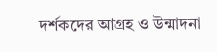দর্শকদের আগ্রহ ও উন্মাদনা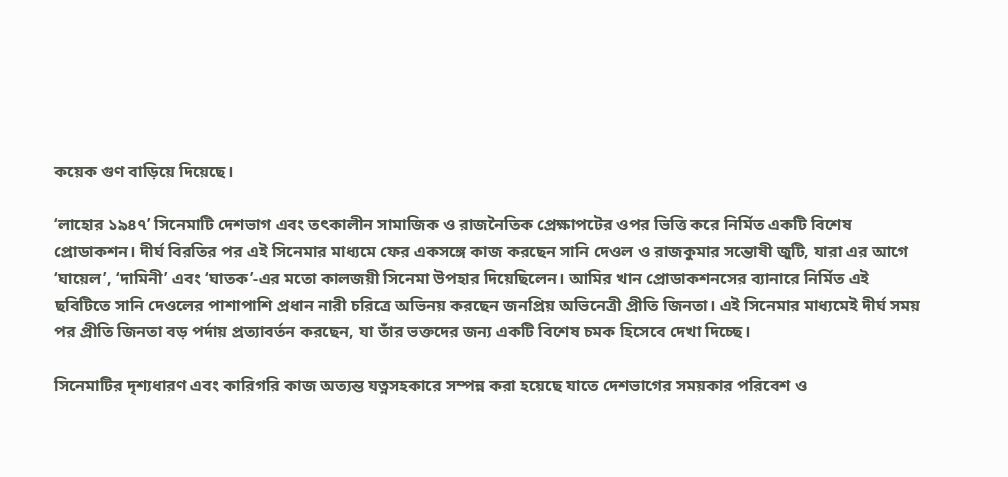কয়েক গুণ বাড়িয়ে দিয়েছে।

‘লাহোর ১৯৪৭’ সিনেমাটি দেশভাগ এবং তৎকালীন সামাজিক ও রাজনৈতিক প্রেক্ষাপটের ওপর ভিত্তি করে নির্মিত একটি বিশেষ প্রোডাকশন। দীর্ঘ বিরতির পর এই সিনেমার মাধ্যমে ফের একসঙ্গে কাজ করছেন সানি দেওল ও রাজকুমার সন্তোষী জুটি, যারা এর আগে ‘ঘায়েল’, ‘দামিনী’ এবং ‘ঘাতক’-এর মতো কালজয়ী সিনেমা উপহার দিয়েছিলেন। আমির খান প্রোডাকশনসের ব্যানারে নির্মিত এই ছবিটিতে সানি দেওলের পাশাপাশি প্রধান নারী চরিত্রে অভিনয় করছেন জনপ্রিয় অভিনেত্রী প্রীতি জিনতা। এই সিনেমার মাধ্যমেই দীর্ঘ সময় পর প্রীতি জিনতা বড় পর্দায় প্রত্যাবর্তন করছেন, যা তাঁর ভক্তদের জন্য একটি বিশেষ চমক হিসেবে দেখা দিচ্ছে।

সিনেমাটির দৃশ্যধারণ এবং কারিগরি কাজ অত্যন্ত যত্নসহকারে সম্পন্ন করা হয়েছে যাতে দেশভাগের সময়কার পরিবেশ ও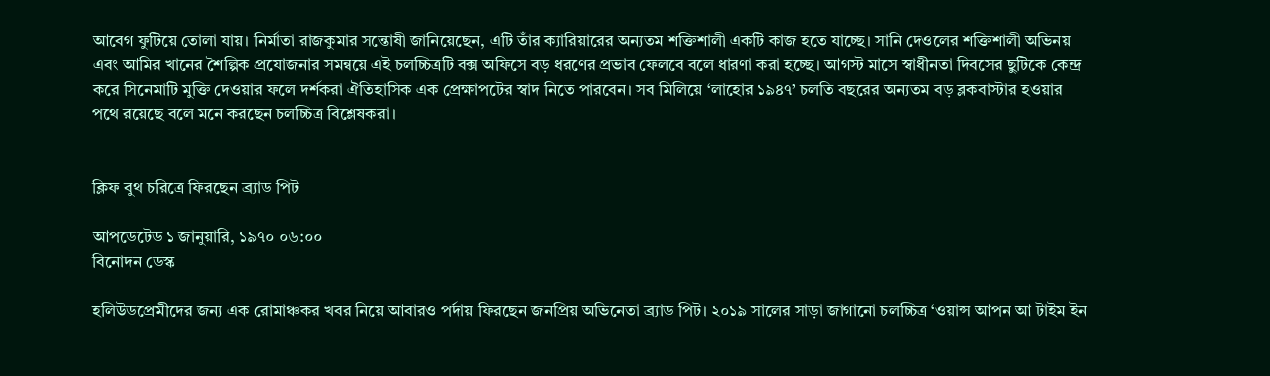আবেগ ফুটিয়ে তোলা যায়। নির্মাতা রাজকুমার সন্তোষী জানিয়েছেন, এটি তাঁর ক্যারিয়ারের অন্যতম শক্তিশালী একটি কাজ হতে যাচ্ছে। সানি দেওলের শক্তিশালী অভিনয় এবং আমির খানের শৈল্পিক প্রযোজনার সমন্বয়ে এই চলচ্চিত্রটি বক্স অফিসে বড় ধরণের প্রভাব ফেলবে বলে ধারণা করা হচ্ছে। আগস্ট মাসে স্বাধীনতা দিবসের ছুটিকে কেন্দ্র করে সিনেমাটি মুক্তি দেওয়ার ফলে দর্শকরা ঐতিহাসিক এক প্রেক্ষাপটের স্বাদ নিতে পারবেন। সব মিলিয়ে ‘লাহোর ১৯৪৭’ চলতি বছরের অন্যতম বড় ব্লকবাস্টার হওয়ার পথে রয়েছে বলে মনে করছেন চলচ্চিত্র বিশ্লেষকরা।


ক্লিফ বুথ চরিত্রে ফিরছেন ব্র্যাড পিট

আপডেটেড ১ জানুয়ারি, ১৯৭০ ০৬:০০
বিনোদন ডেস্ক

হলিউডপ্রেমীদের জন্য এক রোমাঞ্চকর খবর নিয়ে আবারও পর্দায় ফিরছেন জনপ্রিয় অভিনেতা ব্র্যাড পিট। ২০১৯ সালের সাড়া জাগানো চলচ্চিত্র ‘ওয়ান্স আপন আ টাইম ইন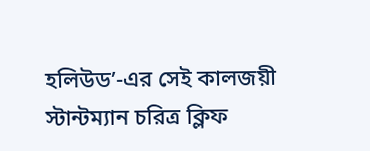হলিউড’-এর সেই কালজয়ী স্টান্টম্যান চরিত্র ক্লিফ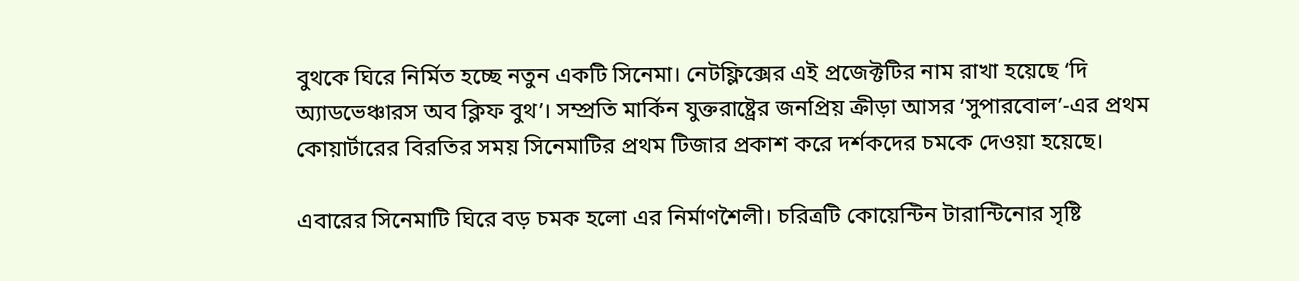বুথকে ঘিরে নির্মিত হচ্ছে নতুন একটি সিনেমা। নেটফ্লিক্সের এই প্রজেক্টটির নাম রাখা হয়েছে ‘দি অ্যাডভেঞ্চারস অব ক্লিফ বুথ’। সম্প্রতি মার্কিন যুক্তরাষ্ট্রের জনপ্রিয় ক্রীড়া আসর ‘সুপারবোল’-এর প্রথম কোয়ার্টারের বিরতির সময় সিনেমাটির প্রথম টিজার প্রকাশ করে দর্শকদের চমকে দেওয়া হয়েছে।

এবারের সিনেমাটি ঘিরে বড় চমক হলো এর নির্মাণশৈলী। চরিত্রটি কোয়েন্টিন টারান্টিনোর সৃষ্টি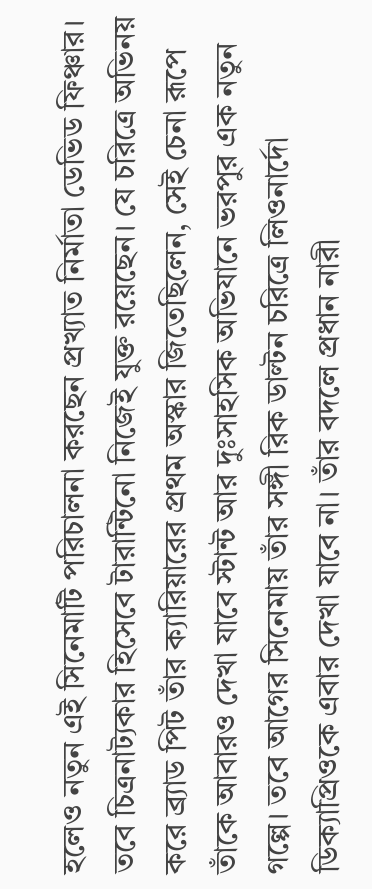হলেও নতুন এই সিনেমাটি পরিচালনা করছেন প্রখ্যাত নির্মাতা ডেভিড ফিঞ্চার। তবে চিত্রনাট্যকার হিসেবে টারান্টিনো নিজেই যুক্ত রয়েছেন। যে চরিত্রে অভিনয় করে ব্র্যাড পিট তাঁর ক্যারিয়ারের প্রথম অস্কার জিতেছিলেন, সেই চেনা রূপে তাঁকে আবারও দেখা যাবে স্টান্ট আর দুঃসাহসিক অভিযানে ভরপুর এক নতুন গল্পে। তবে আগের সিনেমায় তাঁর সঙ্গী রিক ডাল্টন চরিত্রে লিওনার্দো ডিক্যাপ্রিওকে এবার দেখা যাবে না। তাঁর বদলে প্রধান নারী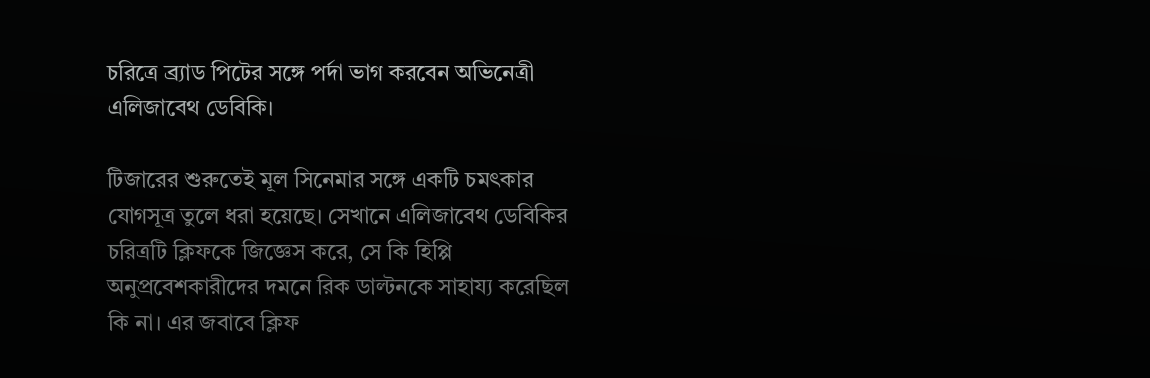চরিত্রে ব্র্যাড পিটের সঙ্গে পর্দা ভাগ করবেন অভিনেত্রী এলিজাবেথ ডেবিকি।

টিজারের শুরুতেই মূল সিনেমার সঙ্গে একটি চমৎকার যোগসূত্র তুলে ধরা হয়েছে। সেখানে এলিজাবেথ ডেবিকির চরিত্রটি ক্লিফকে জিজ্ঞেস করে, সে কি হিপ্পি অনুপ্রবেশকারীদের দমনে রিক ডাল্টনকে সাহায্য করেছিল কি না। এর জবাবে ক্লিফ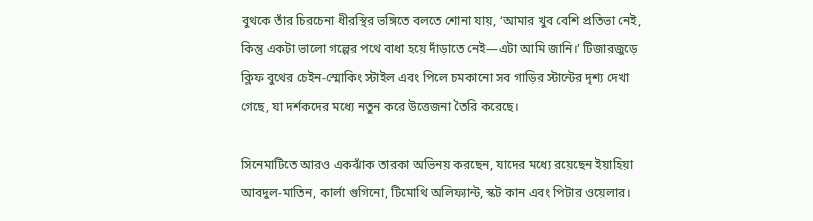বুথকে তাঁর চিরচেনা ধীরস্থির ভঙ্গিতে বলতে শোনা যায়, ‘আমার খুব বেশি প্রতিভা নেই, কিন্তু একটা ভালো গল্পের পথে বাধা হয়ে দাঁড়াতে নেই—এটা আমি জানি।’ টিজারজুড়ে ক্লিফ বুথের চেইন-স্মোকিং স্টাইল এবং পিলে চমকানো সব গাড়ির স্টান্টের দৃশ্য দেখা গেছে, যা দর্শকদের মধ্যে নতুন করে উত্তেজনা তৈরি করেছে।

সিনেমাটিতে আরও একঝাঁক তারকা অভিনয় করছেন, যাদের মধ্যে রয়েছেন ইয়াহিয়া আবদুল-মাতিন, কার্লা গুগিনো, টিমোথি অলিফ্যান্ট, স্কট কান এবং পিটার ওয়েলার।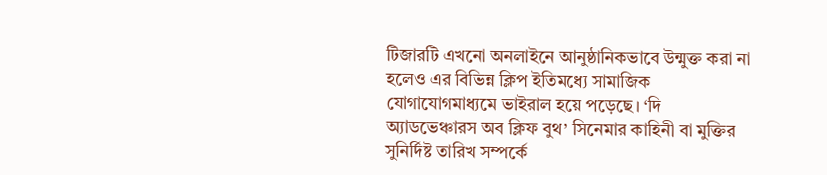টিজারটি এখনো অনলাইনে আনুষ্ঠানিকভাবে উন্মুক্ত করা না হলেও এর বিভিন্ন ক্লিপ ইতিমধ্যে সামাজিক যোগাযোগমাধ্যমে ভাইরাল হয়ে পড়েছে। ‘দি অ্যাডভেঞ্চারস অব ক্লিফ বুথ’ সিনেমার কাহিনী বা মুক্তির সুনির্দিষ্ট তারিখ সম্পর্কে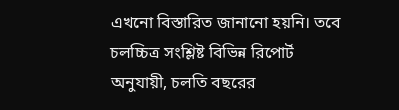এখনো বিস্তারিত জানানো হয়নি। তবে চলচ্চিত্র সংশ্লিষ্ট বিভিন্ন রিপোর্ট অনুযায়ী, চলতি বছরের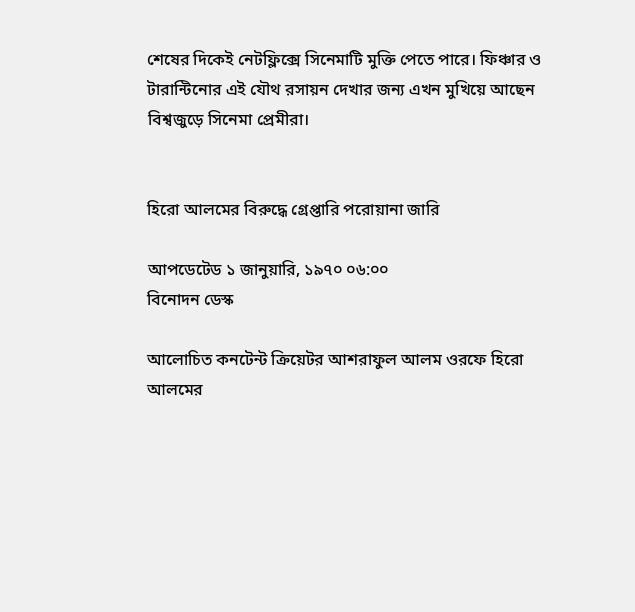শেষের দিকেই নেটফ্লিক্সে সিনেমাটি মুক্তি পেতে পারে। ফিঞ্চার ও টারান্টিনোর এই যৌথ রসায়ন দেখার জন্য এখন মুখিয়ে আছেন বিশ্বজুড়ে সিনেমা প্রেমীরা।


হিরো আলমের বিরুদ্ধে গ্রেপ্তারি পরোয়ানা জারি

আপডেটেড ১ জানুয়ারি, ১৯৭০ ০৬:০০
বিনোদন ডেস্ক

আলোচিত কনটেন্ট ক্রিয়েটর আশরাফুল আলম ওরফে হিরো আলমের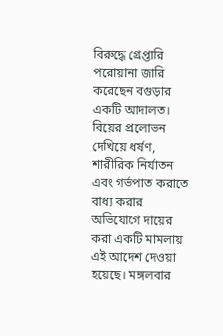বিরুদ্ধে গ্রেপ্তারি পরোয়ানা জারি করেছেন বগুড়ার একটি আদালত। বিয়ের প্রলোভন দেখিয়ে ধর্ষণ, শারীরিক নির্যাতন এবং গর্ভপাত করাতে বাধ্য করার অভিযোগে দায়ের করা একটি মামলায় এই আদেশ দেওয়া হয়েছে। মঙ্গলবার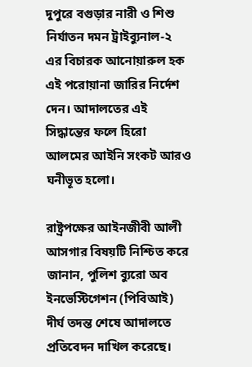দুপুরে বগুড়ার নারী ও শিশু নির্যাতন দমন ট্রাইব্যুনাল-২ এর বিচারক আনোয়ারুল হক এই পরোয়ানা জারির নির্দেশ দেন। আদালতের এই সিদ্ধান্তের ফলে হিরো আলমের আইনি সংকট আরও ঘনীভূত হলো।

রাষ্ট্রপক্ষের আইনজীবী আলী আসগার বিষয়টি নিশ্চিত করে জানান, পুলিশ ব্যুরো অব ইনভেস্টিগেশন (পিবিআই) দীর্ঘ তদন্ত শেষে আদালতে প্রতিবেদন দাখিল করেছে।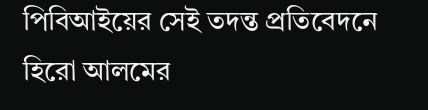পিবিআইয়ের সেই তদন্ত প্রতিবেদনে হিরো আলমের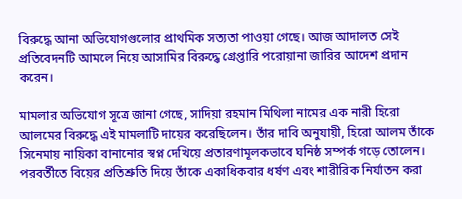বিরুদ্ধে আনা অভিযোগগুলোর প্রাথমিক সত্যতা পাওয়া গেছে। আজ আদালত সেই প্রতিবেদনটি আমলে নিয়ে আসামির বিরুদ্ধে গ্রেপ্তারি পরোয়ানা জারির আদেশ প্রদান করেন।

মামলার অভিযোগ সূত্রে জানা গেছে, সাদিয়া রহমান মিথিলা নামের এক নারী হিরো আলমের বিরুদ্ধে এই মামলাটি দায়ের করেছিলেন। তাঁর দাবি অনুযায়ী, হিরো আলম তাঁকে সিনেমায় নায়িকা বানানোর স্বপ্ন দেখিয়ে প্রতারণামূলকভাবে ঘনিষ্ঠ সম্পর্ক গড়ে তোলেন। পরবর্তীতে বিয়ের প্রতিশ্রুতি দিয়ে তাঁকে একাধিকবার ধর্ষণ এবং শারীরিক নির্যাতন করা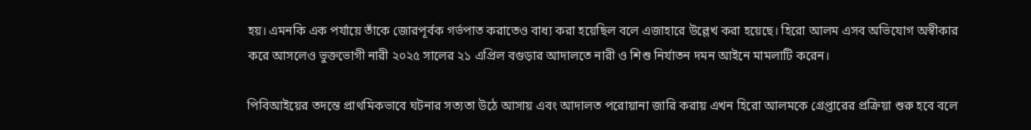হয়। এমনকি এক পর্যায়ে তাঁকে জোরপূর্বক গর্ভপাত করাতেও বাধ্য করা হয়েছিল বলে এজাহারে উল্লেখ করা হয়েছে। হিরো আলম এসব অভিযোগ অস্বীকার করে আসলেও ভুক্তভোগী নারী ২০২৫ সালের ২১ এপ্রিল বগুড়ার আদালতে নারী ও শিশু নির্যাতন দমন আইনে মামলাটি করেন।

পিবিআইয়ের তদন্তে প্রাথমিকভাবে ঘটনার সত্যতা উঠে আসায় এবং আদালত পরোয়ানা জারি করায় এখন হিরো আলমকে গ্রেপ্তারের প্রক্রিয়া শুরু হবে বলে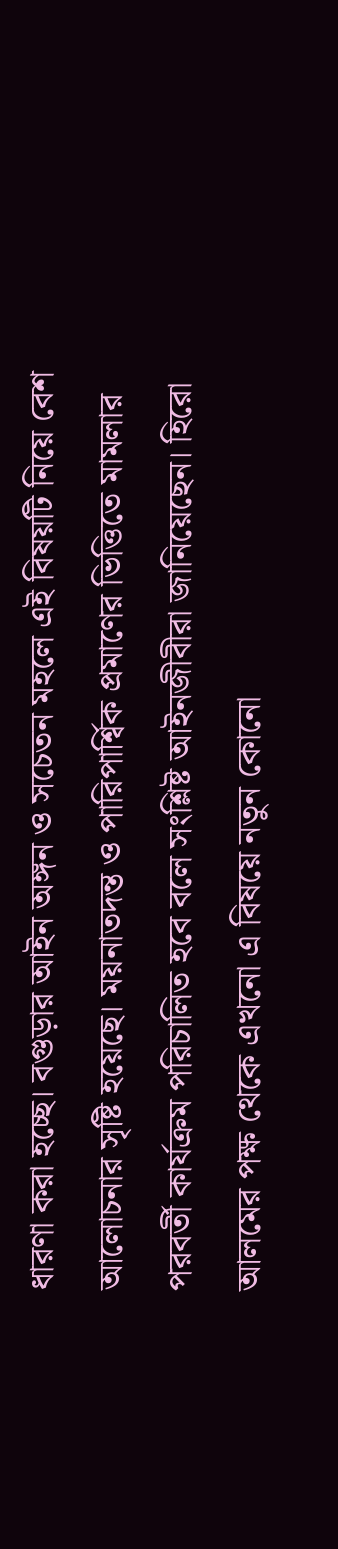ধারণা করা হচ্ছে। বগুড়ার আইন অঙ্গন ও সচেতন মহলে এই বিষয়টি নিয়ে বেশ আলোচনার সৃষ্টি হয়েছে। ময়নাতদন্ত ও পারিপার্শ্বিক প্রমাণের ভিত্তিতে মামলার পরবর্তী কার্যক্রম পরিচালিত হবে বলে সংশ্লিষ্ট আইনজীবীরা জানিয়েছেন। হিরো আলমের পক্ষ থেকে এখনো এ বিষয়ে নতুন কোনো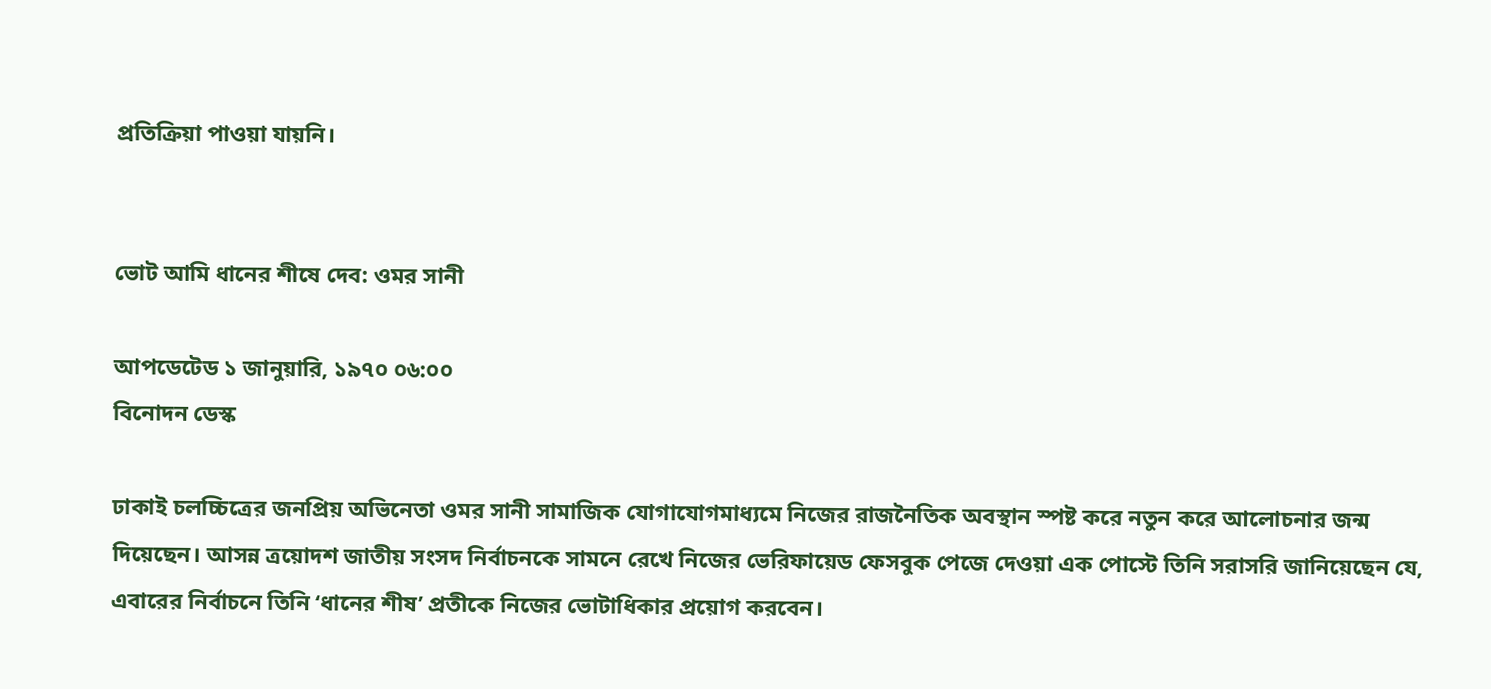প্রতিক্রিয়া পাওয়া যায়নি।


ভোট আমি ধানের শীষে দেব: ওমর সানী

আপডেটেড ১ জানুয়ারি, ১৯৭০ ০৬:০০
বিনোদন ডেস্ক

ঢাকাই চলচ্চিত্রের জনপ্রিয় অভিনেতা ওমর সানী সামাজিক যোগাযোগমাধ্যমে নিজের রাজনৈতিক অবস্থান স্পষ্ট করে নতুন করে আলোচনার জন্ম দিয়েছেন। আসন্ন ত্রয়োদশ জাতীয় সংসদ নির্বাচনকে সামনে রেখে নিজের ভেরিফায়েড ফেসবুক পেজে দেওয়া এক পোস্টে তিনি সরাসরি জানিয়েছেন যে, এবারের নির্বাচনে তিনি ‘ধানের শীষ’ প্রতীকে নিজের ভোটাধিকার প্রয়োগ করবেন।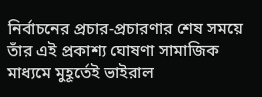নির্বাচনের প্রচার-প্রচারণার শেষ সময়ে তাঁর এই প্রকাশ্য ঘোষণা সামাজিক মাধ্যমে মুহূর্তেই ভাইরাল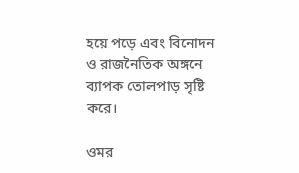হয়ে পড়ে এবং বিনোদন ও রাজনৈতিক অঙ্গনে ব্যাপক তোলপাড় সৃষ্টি করে।

ওমর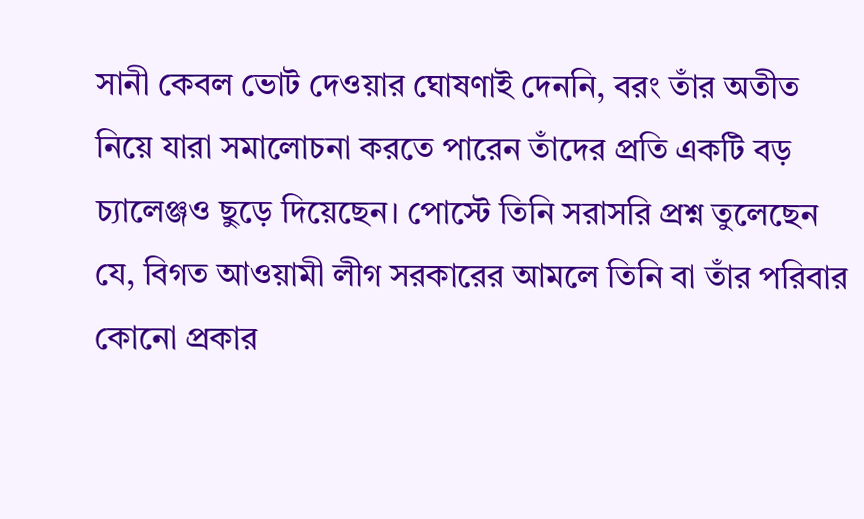সানী কেবল ভোট দেওয়ার ঘোষণাই দেননি, বরং তাঁর অতীত নিয়ে যারা সমালোচনা করতে পারেন তাঁদের প্রতি একটি বড় চ্যালেঞ্জও ছুড়ে দিয়েছেন। পোস্টে তিনি সরাসরি প্রশ্ন তুলেছেন যে, বিগত আওয়ামী লীগ সরকারের আমলে তিনি বা তাঁর পরিবার কোনো প্রকার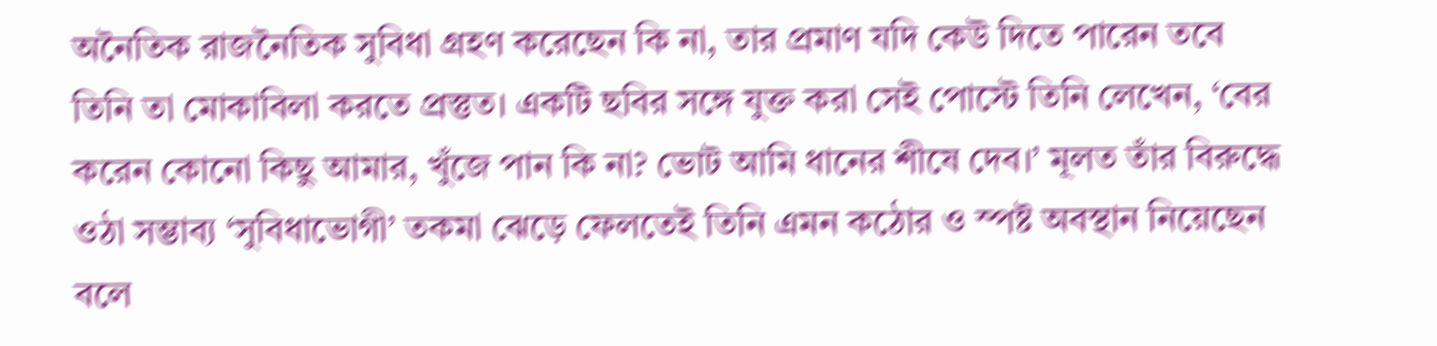অনৈতিক রাজনৈতিক সুবিধা গ্রহণ করেছেন কি না, তার প্রমাণ যদি কেউ দিতে পারেন তবে তিনি তা মোকাবিলা করতে প্রস্তুত। একটি ছবির সঙ্গে যুক্ত করা সেই পোস্টে তিনি লেখেন, ‘বের করেন কোনো কিছু আমার, খুঁজে পান কি না? ভোট আমি ধানের শীষে দেব।’ মূলত তাঁর বিরুদ্ধে ওঠা সম্ভাব্য ‘সুবিধাভোগী’ তকমা ঝেড়ে ফেলতেই তিনি এমন কঠোর ও স্পষ্ট অবস্থান নিয়েছেন বলে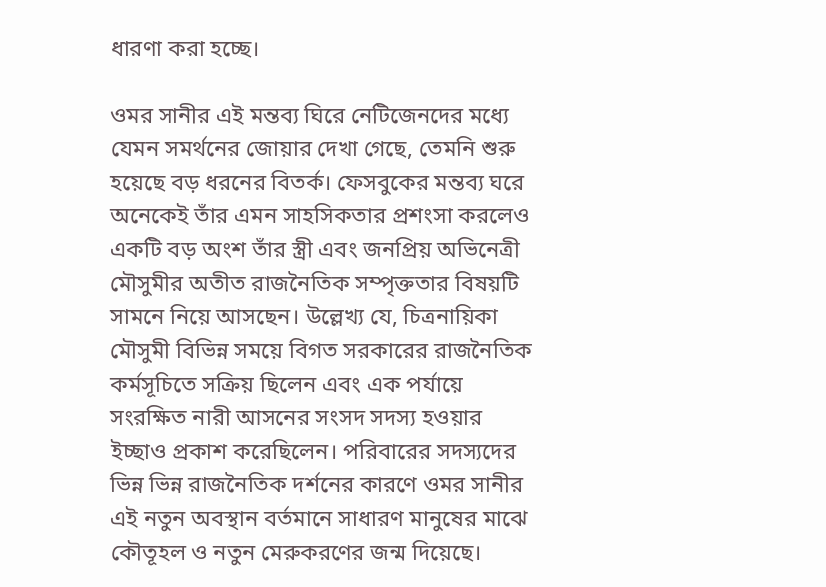ধারণা করা হচ্ছে।

ওমর সানীর এই মন্তব্য ঘিরে নেটিজেনদের মধ্যে যেমন সমর্থনের জোয়ার দেখা গেছে, তেমনি শুরু হয়েছে বড় ধরনের বিতর্ক। ফেসবুকের মন্তব্য ঘরে অনেকেই তাঁর এমন সাহসিকতার প্রশংসা করলেও একটি বড় অংশ তাঁর স্ত্রী এবং জনপ্রিয় অভিনেত্রী মৌসুমীর অতীত রাজনৈতিক সম্পৃক্ততার বিষয়টি সামনে নিয়ে আসছেন। উল্লেখ্য যে, চিত্রনায়িকা মৌসুমী বিভিন্ন সময়ে বিগত সরকারের রাজনৈতিক কর্মসূচিতে সক্রিয় ছিলেন এবং এক পর্যায়ে সংরক্ষিত নারী আসনের সংসদ সদস্য হওয়ার ইচ্ছাও প্রকাশ করেছিলেন। পরিবারের সদস্যদের ভিন্ন ভিন্ন রাজনৈতিক দর্শনের কারণে ওমর সানীর এই নতুন অবস্থান বর্তমানে সাধারণ মানুষের মাঝে কৌতূহল ও নতুন মেরুকরণের জন্ম দিয়েছে।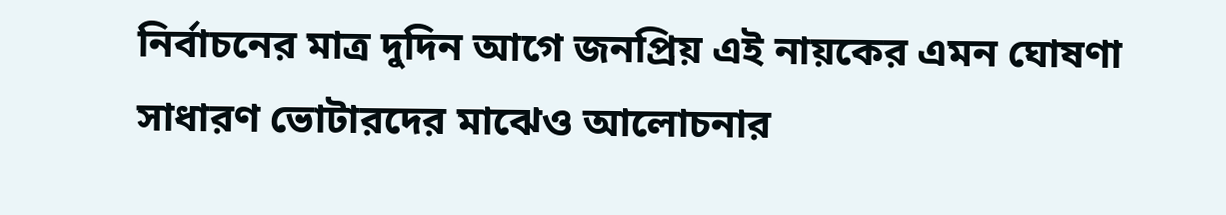নির্বাচনের মাত্র দুদিন আগে জনপ্রিয় এই নায়কের এমন ঘোষণা সাধারণ ভোটারদের মাঝেও আলোচনার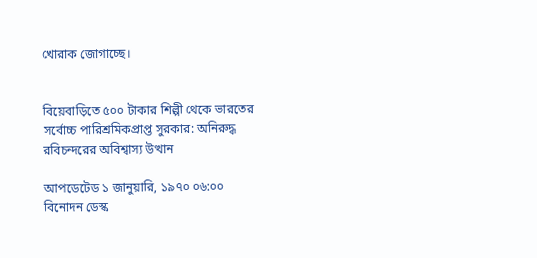খোরাক জোগাচ্ছে।


বিয়েবাড়িতে ৫০০ টাকার শিল্পী থেকে ভারতের সর্বোচ্চ পারিশ্রমিকপ্রাপ্ত সুরকার: অনিরুদ্ধ রবিচন্দরের অবিশ্বাস্য উত্থান

আপডেটেড ১ জানুয়ারি, ১৯৭০ ০৬:০০
বিনোদন ডেস্ক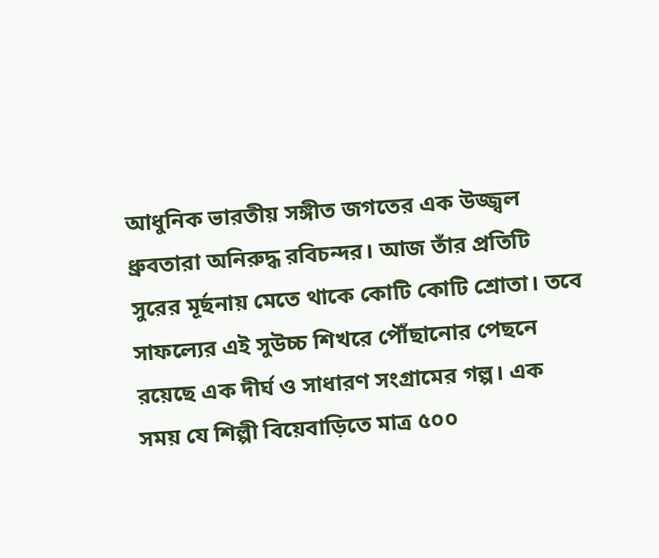আধুনিক ভারতীয় সঙ্গীত জগতের এক উজ্জ্বল ধ্রুবতারা অনিরুদ্ধ রবিচন্দর। আজ তাঁর প্রতিটি সুরের মূর্ছনায় মেতে থাকে কোটি কোটি শ্রোতা। তবে সাফল্যের এই সুউচ্চ শিখরে পৌঁছানোর পেছনে রয়েছে এক দীর্ঘ ও সাধারণ সংগ্রামের গল্প। এক সময় যে শিল্পী বিয়েবাড়িতে মাত্র ৫০০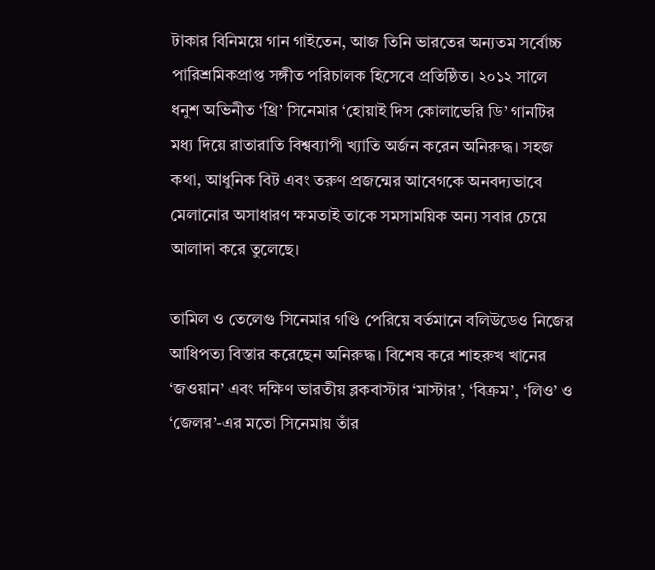টাকার বিনিময়ে গান গাইতেন, আজ তিনি ভারতের অন্যতম সর্বোচ্চ পারিশ্রমিকপ্রাপ্ত সঙ্গীত পরিচালক হিসেবে প্রতিষ্ঠিত। ২০১২ সালে ধনুশ অভিনীত ‘থ্রি’ সিনেমার ‘হোয়াই দিস কোলাভেরি ডি’ গানটির মধ্য দিয়ে রাতারাতি বিশ্বব্যাপী খ্যাতি অর্জন করেন অনিরুদ্ধ। সহজ কথা, আধুনিক বিট এবং তরুণ প্রজন্মের আবেগকে অনবদ্যভাবে মেলানোর অসাধারণ ক্ষমতাই তাকে সমসাময়িক অন্য সবার চেয়ে আলাদা করে তুলেছে।

তামিল ও তেলেগু সিনেমার গণ্ডি পেরিয়ে বর্তমানে বলিউডেও নিজের আধিপত্য বিস্তার করেছেন অনিরুদ্ধ। বিশেষ করে শাহরুখ খানের ‘জওয়ান’ এবং দক্ষিণ ভারতীয় ব্লকবাস্টার ‘মাস্টার’, ‘বিক্রম’, ‘লিও’ ও ‘জেলর’-এর মতো সিনেমায় তাঁর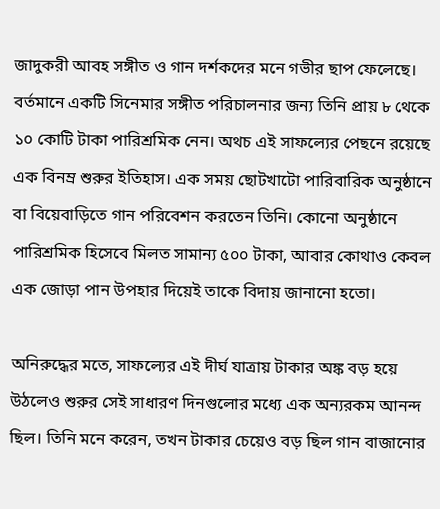জাদুকরী আবহ সঙ্গীত ও গান দর্শকদের মনে গভীর ছাপ ফেলেছে। বর্তমানে একটি সিনেমার সঙ্গীত পরিচালনার জন্য তিনি প্রায় ৮ থেকে ১০ কোটি টাকা পারিশ্রমিক নেন। অথচ এই সাফল্যের পেছনে রয়েছে এক বিনম্র শুরুর ইতিহাস। এক সময় ছোটখাটো পারিবারিক অনুষ্ঠানে বা বিয়েবাড়িতে গান পরিবেশন করতেন তিনি। কোনো অনুষ্ঠানে পারিশ্রমিক হিসেবে মিলত সামান্য ৫০০ টাকা, আবার কোথাও কেবল এক জোড়া পান উপহার দিয়েই তাকে বিদায় জানানো হতো।

অনিরুদ্ধের মতে, সাফল্যের এই দীর্ঘ যাত্রায় টাকার অঙ্ক বড় হয়ে উঠলেও শুরুর সেই সাধারণ দিনগুলোর মধ্যে এক অন্যরকম আনন্দ ছিল। তিনি মনে করেন, তখন টাকার চেয়েও বড় ছিল গান বাজানোর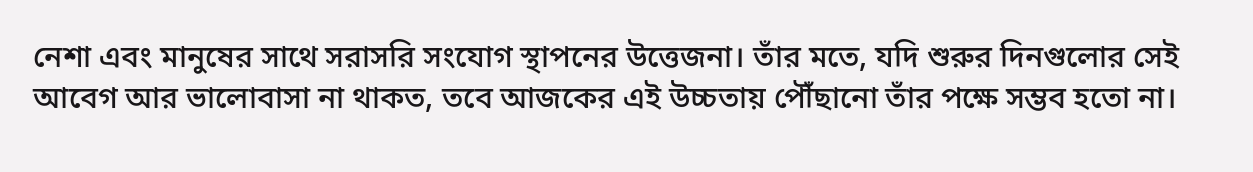নেশা এবং মানুষের সাথে সরাসরি সংযোগ স্থাপনের উত্তেজনা। তাঁর মতে, যদি শুরুর দিনগুলোর সেই আবেগ আর ভালোবাসা না থাকত, তবে আজকের এই উচ্চতায় পৌঁছানো তাঁর পক্ষে সম্ভব হতো না।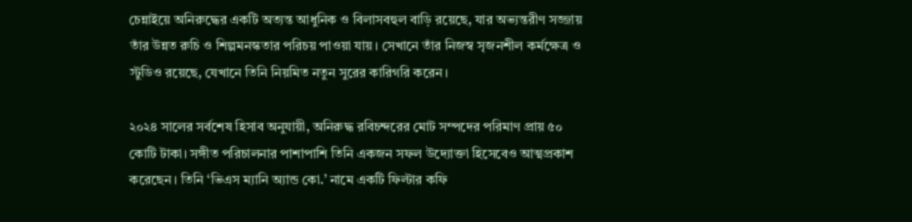চেন্নাইয়ে অনিরুদ্ধের একটি অত্যন্ত আধুনিক ও বিলাসবহুল বাড়ি রয়েছে, যার অভ্যন্তরীণ সজ্জায় তাঁর উন্নত রুচি ও শিল্পমনস্কতার পরিচয় পাওয়া যায়। সেখানে তাঁর নিজস্ব সৃজনশীল কর্মক্ষেত্র ও স্টুডিও রয়েছে, যেখানে তিনি নিয়মিত নতুন সুরের কারিগরি করেন।

২০২৪ সালের সর্বশেষ হিসাব অনুযায়ী, অনিরুদ্ধ রবিচন্দরের মোট সম্পদের পরিমাণ প্রায় ৫০ কোটি টাকা। সঙ্গীত পরিচালনার পাশাপাশি তিনি একজন সফল উদ্যোক্তা হিসেবেও আত্মপ্রকাশ করেছেন। তিনি ‘ভিএস ম্যানি অ্যান্ড কো.’ নামে একটি ফিল্টার কফি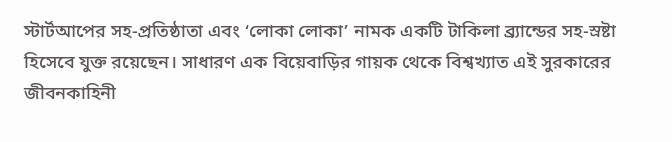স্টার্টআপের সহ-প্রতিষ্ঠাতা এবং ‘লোকা লোকা’ নামক একটি টাকিলা ব্র্যান্ডের সহ-স্রষ্টা হিসেবে যুক্ত রয়েছেন। সাধারণ এক বিয়েবাড়ির গায়ক থেকে বিশ্বখ্যাত এই সুরকারের জীবনকাহিনী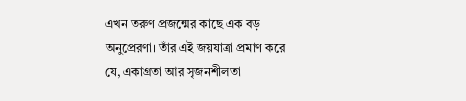এখন তরুণ প্রজন্মের কাছে এক বড় অনুপ্রেরণা। তাঁর এই জয়যাত্রা প্রমাণ করে যে, একাগ্রতা আর সৃজনশীলতা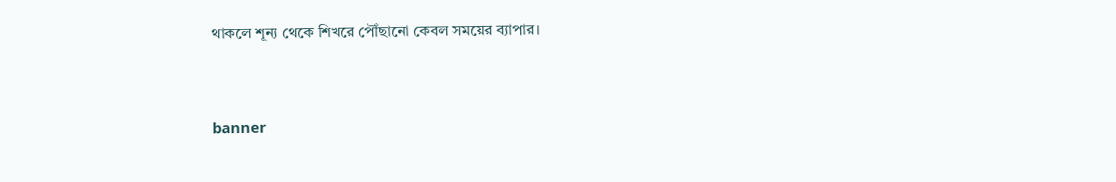থাকলে শূন্য থেকে শিখরে পৌঁছানো কেবল সময়ের ব্যাপার।


banner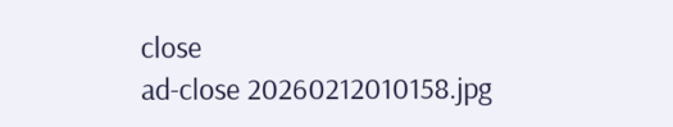close
ad-close 20260212010158.jpg